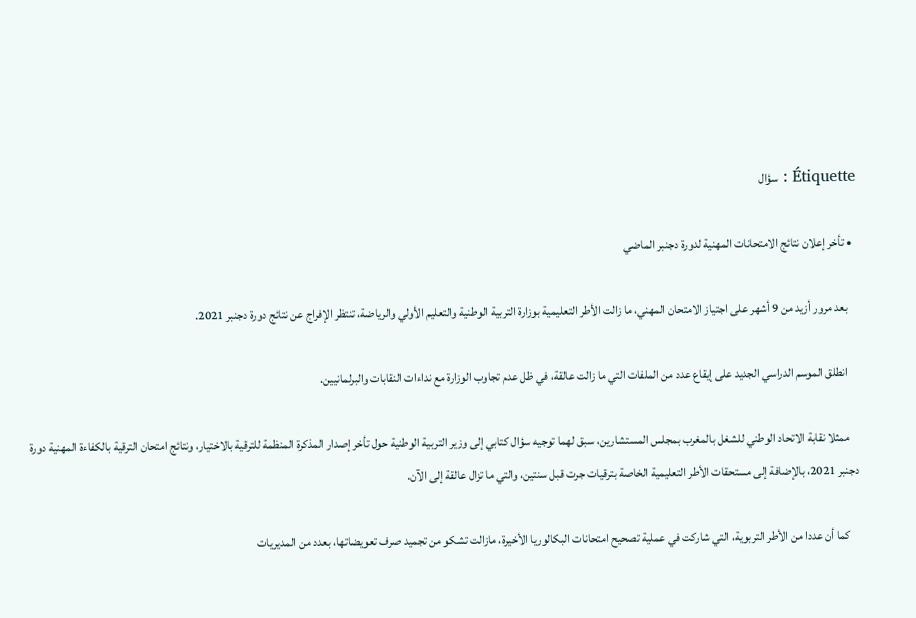Étiquette : سؤال

  • تأخر إعلان نتائج الامتحانات المهنية لدورة دجنبر الماضي

    بعد مرور أزيد من 9 أشهر على اجتياز الامتحان المهني، ما زالت الأطر التعليمية بوزارة التربية الوطنية والتعليم الأولي والرياضة، تنتظر الإفراج عن نتائج دورة دجنبر 2021.

    انطلق الموسم الدراسي الجديد على إيقاع عدد من الملفات التي ما زالت عالقة، في ظل عدم تجاوب الوزارة مع نداءات النقابات والبرلمانيين.

    ممثلا نقابة الاتحاد الوطني للشغل بالمغرب بمجلس المستشارين، سبق لهما توجيه سؤال كتابي إلى وزير التربية الوطنية حول تأخر إصدار المذكرة المنظمة للترقية بالاختيار، ونتائج امتحان الترقية بالكفاءة المهنية دورة دجنبر 2021، بالإضافة إلى مستحقات الأطر التعليمية الخاصة بترقيات جرت قبل سنتين، والتي ما تزال عالقة إلى الآن.

    كما أن عددا من الأطر التربوية، التي شاركت في عملية تصحيح امتحانات البكالوريا الأخيرة، مازالت تشكو من تجميد صرف تعويضاتها، بعدد من المديريات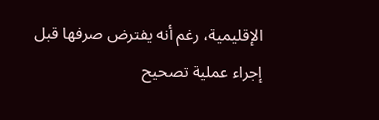الإقليمية، رغم أنه يفترض صرفها قبل إجراء عملية تصحيح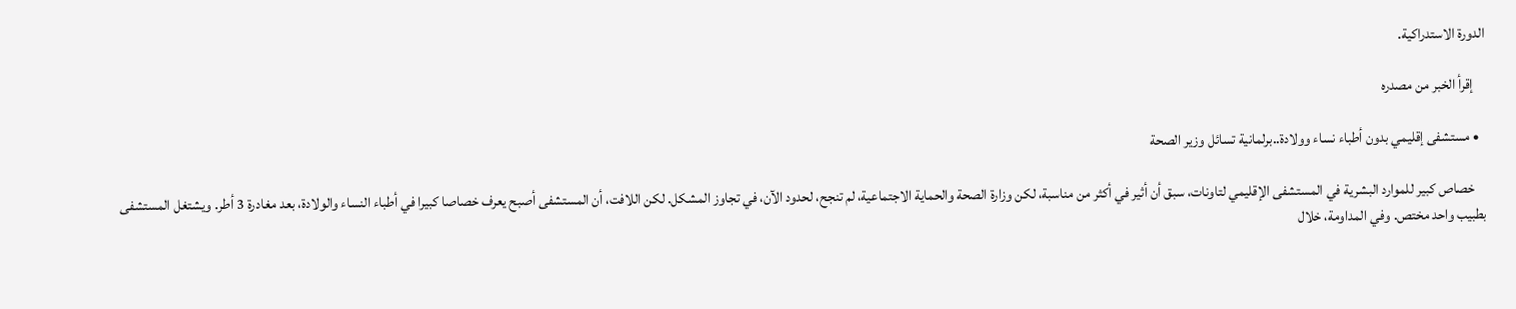الدورة الاستدراكية.

    إقرأ الخبر من مصدره

  • مستشفى إقليمي بدون أطباء نساء وولادة..برلمانية تسائل وزير الصحة

    خصاص كبير للموارد البشرية في المستشفى الإقليمي لتاونات، سبق أن أثير في أكثر من مناسبة، لكن وزارة الصحة والحماية الاجتماعية، لم تنجح، لحدود الآن، في تجاوز المشكل. لكن اللافت، أن المستشفى أصبح يعرف خصاصا كبيرا في أطباء النساء والولادة، بعد مغادرة 3 أطر. ويشتغل المستشفى بطبيب واحد مختص. وفي المداومة، خلال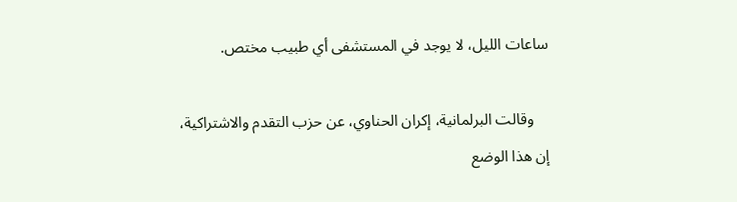ساعات الليل، لا يوجد في المستشفى أي طبيب مختص.

    وقالت البرلمانية، إكران الحناوي، عن حزب التقدم والاشتراكية، إن هذا الوضع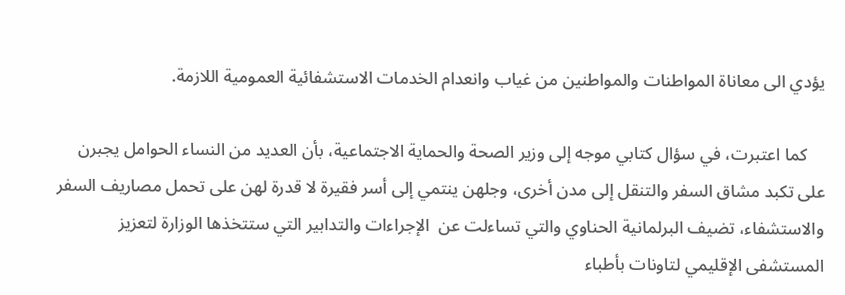يؤدي الى معاناة المواطنات والمواطنين من غياب وانعدام الخدمات الاستشفائية العمومية اللازمة.

    كما اعتبرت، في سؤال كتابي موجه إلى وزير الصحة والحماية الاجتماعية، بأن العديد من النساء الحوامل يجبرن على تكبد مشاق السفر والتنقل إلى مدن أخرى، وجلهن ينتمي إلى أسر فقيرة لا قدرة لهن على تحمل مصاريف السفر والاستشفاء، تضيف البرلمانية الحناوي والتي تساءلت عن  الإجراءات والتدابير التي ستتخذها الوزارة لتعزيز المستشفى الإقليمي لتاونات بأطباء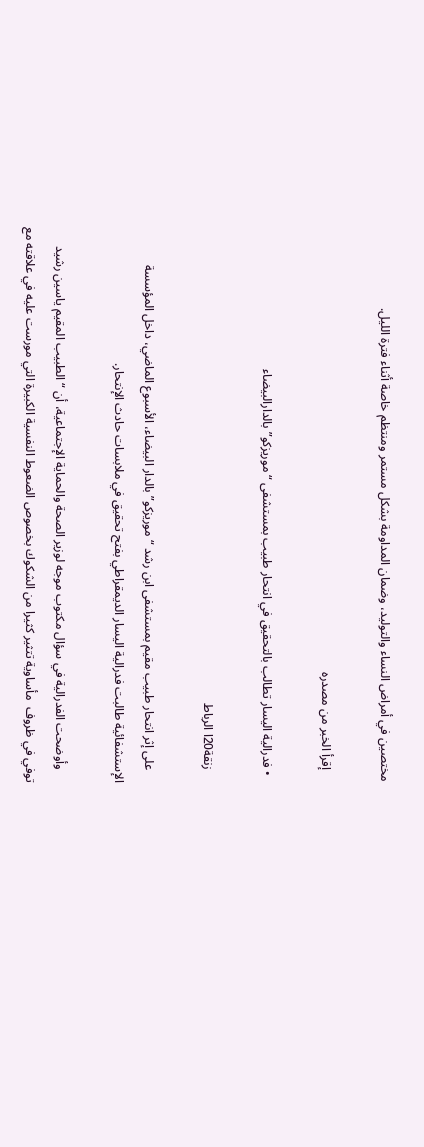مختصين في أمراض النساء والتوليد، وضمان المداومة بشكل مستمر ومنتظم خاصة أثناء فترة الليل.

    إقرأ الخبر من مصدره

  • فدرالية اليسار تطالب بالتحقيق في انتحار طبيب بمستشفى “موريزكو” بالدارالبيضاء

    زنقة20ا الرباط

    على إثر انتحار طبيب مقيم بمستشفى ابن رشد “موريزكو” بالدار البيضاء، الأسبوع الماضي، داخل المؤسسة الإستشفائية طالبت فدرالية اليسار الديمقراطي بفتح تحقيق في ملابسات حادث الإنتحار.

    وأوضحت الفدرالية في سؤال مكتوب موجه لوزير الصحة والحماية الإجتماعية، أن “الطبيب المقيم ياسين رشيد توفي في ظروف  مأساوية تتثير كثيرا من الشكوك بخصوص الضعوط النفسية الكبيرة التي مورست عليه في علاقته مع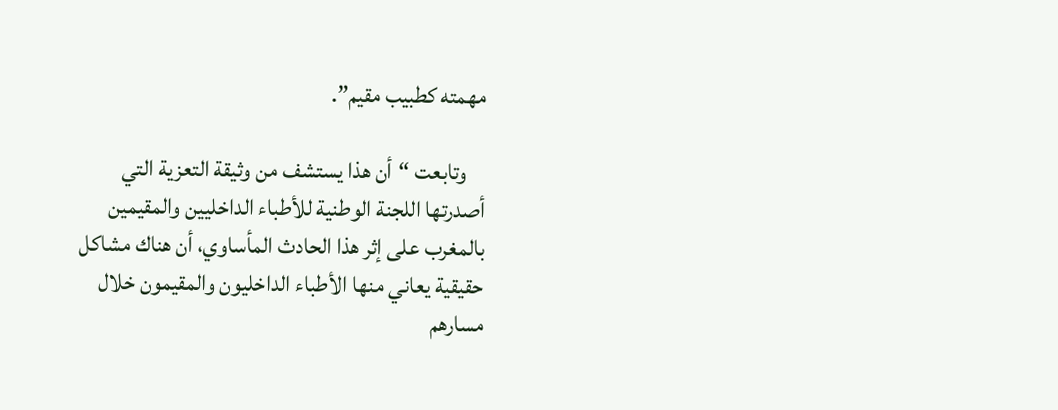مهمته كطبيب مقيم”.

    وتابعت “أن هذا يستشف من وثيقة التعزية التي أصدرتها اللجنة الوطنية للأطباء الداخليين والمقيمين بالمغرب على إثر هذا الحادث المأساوي، أن هناك مشاكل حقيقية يعاني منها الأطباء الداخليون والمقيمون خلال مسارهم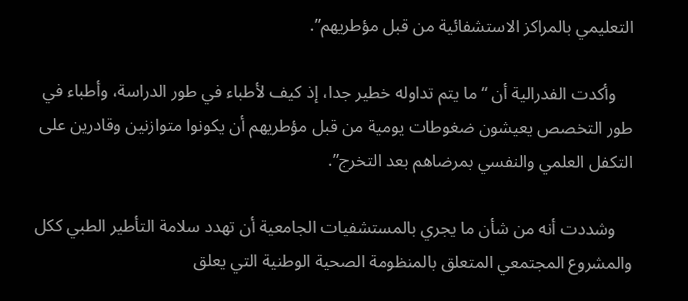التعليمي بالمراكز الاستشفائية من قبل مؤطريهم”.

    وأكدت الفدرالية أن “ما يتم تداوله خطير جدا، إذ كيف لأطباء في طور الدراسة، وأطباء في طور التخصص يعيشون ضغوطات يومية من قبل مؤطريهم أن يكونوا متوازنين وقادرين على التكفل العلمي والنفسي بمرضاهم بعد التخرج”.

    وشددت أنه من شأن ما يجري بالمستشفيات الجامعية أن تهدد سلامة التأطير الطبي ككل والمشروع المجتمعي المتعلق بالمنظومة الصحية الوطنية التي يعلق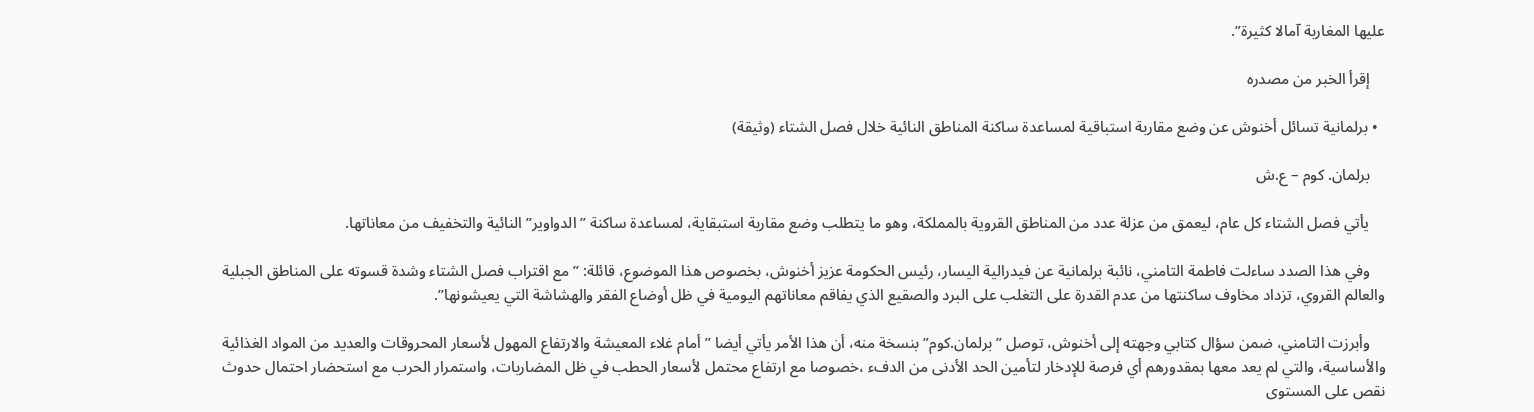عليها المغاربة آمالا كثيرة”.

    إقرأ الخبر من مصدره

  • برلمانية تسائل أخنوش عن وضع مقاربة استباقية لمساعدة ساكنة المناطق النائية خلال فصل الشتاء (وثيقة)

    برلمان. كوم – ع.ش

    يأتي فصل الشتاء كل عام، ليعمق من عزلة عدد من المناطق القروية بالمملكة، وهو ما يتطلب وضع مقاربة استبقاية، لمساعدة ساكنة ”الدواوير” النائية والتخفيف من معاناتها.

    وفي هذا الصدد ساءلت فاطمة التامني، نائبة برلمانية عن فيدرالية اليسار، رئيس الحكومة عزيز أخنوش، بخصوص هذا الموضوع، قائلة: ”مع اقتراب فصل الشتاء وشدة قسوته على المناطق الجبلية والعالم القروي، تزداد مخاوف ساكنتها من عدم القدرة على التغلب على البرد والصقيع الذي يفاقم معاناتهم اليومية في ظل أوضاع الفقر والهشاشة التي يعيشونها”.

    وأبرزت التامني، ضمن سؤال كتابي وجهته إلى أخنوش، توصل ”برلمان.كوم” بنسخة منه، أن هذا الأمر يأتي أيضا ”أمام غلاء المعيشة والارتفاع المهول لأسعار المحروقات والعديد من المواد الغذائية والأساسية، والتي لم يعد معها بمقدورهم أي فرصة للإدخار لتأمين الحد الأدنى من الدفء ،خصوصا مع ارتفاع محتمل لأسعار الحطب في ظل المضاربات، واستمرار الحرب مع استحضار احتمال حدوث نقص على المستوى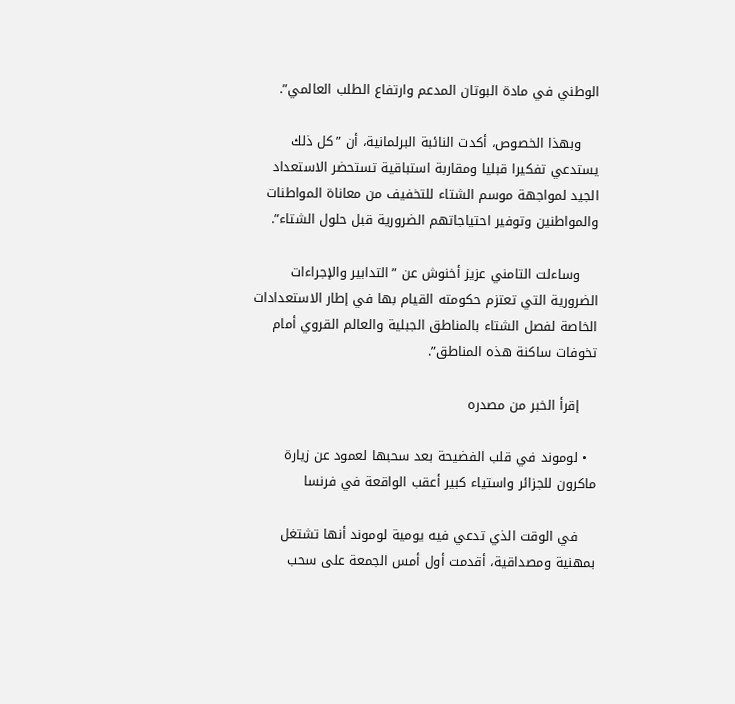الوطني في مادة البوتان المدعم وارتفاع الطلب العالمي”.

    وبهذا الخصوص، أكدت النائبة البرلمانية، أن ”كل ذلك يستدعي تفكيرا قبليا ومقاربة استباقية تستحضر الاستعداد الجيد لمواجهة موسم الشتاء للتخفيف من معاناة المواطنات والمواطنين وتوفير احتياجاتهم الضرورية قبل حلول الشتاء”.

    وساءلت التامني عزيز أخنوش عن ”التدابير والإجراءات الضرورية التي تعتزم حكومته القيام بها في إطار الاستعدادات الخاصة لفصل الشتاء بالمناطق الجبلية والعالم القروي أمام تخوفات ساكنة هذه المناطق”.

    إقرأ الخبر من مصدره

  • لوموند في قلب الفضيحة بعد سحبها لعمود عن زيارة ماكرون للجزائر واستياء كبير أعقب الواقعة في فرنسا

    في الوقت الذي تدعي فيه يومية لوموند أنها تشتغل بمهنية ومصداقية، أقدمت أول أمس الجمعة على سحب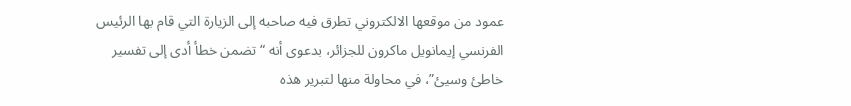عمود من موقعها الالكتروني تطرق فيه صاحبه إلى الزيارة التي قام بها الرئيس الفرنسي إيمانويل ماكرون للجزائر، بدعوى أنه “تضمن خطأ أدى إلى تفسير خاطئ وسيئ”، في محاولة منها لتبرير هذه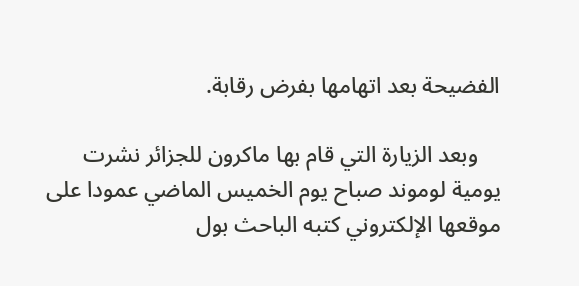الفضيحة بعد اتهامها بفرض رقابة.

    وبعد الزيارة التي قام بها ماكرون للجزائر نشرت يومية لوموند صباح يوم الخميس الماضي عمودا على موقعها الإلكتروني كتبه الباحث بول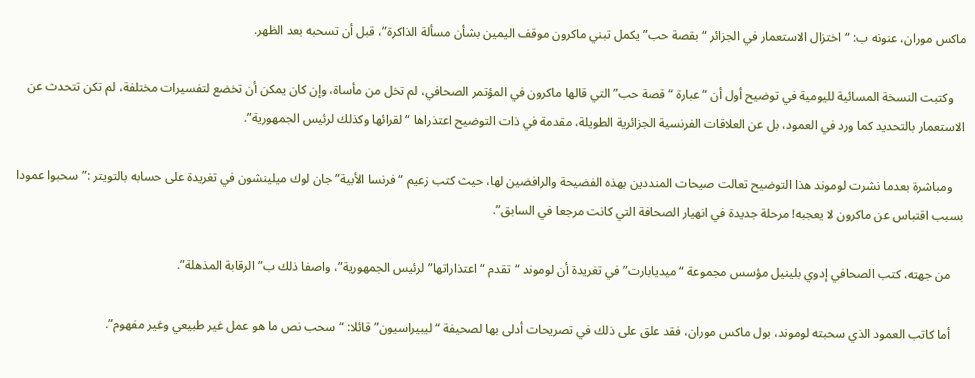ماكس موران، عنونه ب: “اختزال الاستعمار في الجزائر “بقصة حب” يكمل تبني ماكرون موقف اليمين بشأن مسألة الذاكرة”، قبل أن تسحبه بعد الظهر.

    وكتبت النسخة المسائية لليومية في توضيح أول أن “عبارة “قصة حب” التي قالها ماكرون في المؤتمر الصحافي، لم تخل من مأساة، وإن كان يمكن أن تخضع لتفسيرات مختلفة، لم تكن تتحدث عن الاستعمار بالتحديد كما ورد في العمود، بل عن العلاقات الفرنسية الجزائرية الطويلة، مقدمة في ذات التوضيح اعتذراها “لقرائها وكذلك لرئيس الجمهورية”.

    ومباشرة بعدما نشرت لوموند هذا التوضيح تعالت صيحات المنددين بهذه الفضيحة والرافضين لها، حيث كتب زعيم “فرنسا الأبية” جان لوك ميلينشون في تغريدة على حسابه بالتويتر :”سحبوا عمودا بسبب اقتباس عن ماكرون لا يعجبه! مرحلة جديدة في انهيار الصحافة التي كانت مرجعا في السابق”.

    من جهته، كتب الصحافي إدوي بلينيل مؤسس مجموعة “ميديابارت” في تغريدة أن لوموند “تقدم “اعتذاراتها” لرئيس الجمهورية”، واصفا ذلك ب”الرقابة المذهلة”.

    أما كاتب العمود الذي سحبته لوموند، بول ماكس موران، فقد علق على ذلك في تصريحات أدلى بها لصحيفة “ليبيراسيون” قائلا: “سحب نص ما هو عمل غير طبيعي وغير مفهوم”.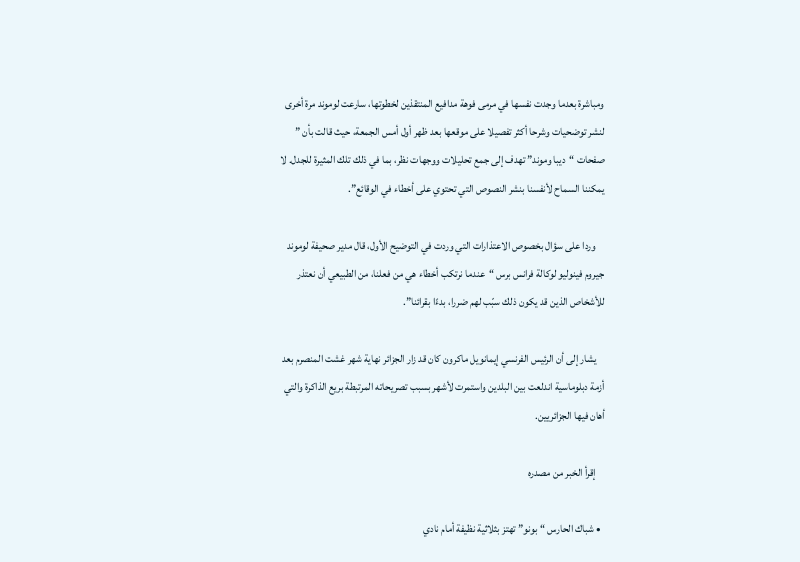ومباشرة بعدما وجدت نفسها في مرمى فوهة مدافيع المنتقذين لخطوتها، سارعت لوموند مرة أخرى لنشر توضحيات وشرحا أكثر تفصيلا على موقعها بعد ظهر أول أمس الجمعة، حيث قالت بأن ” صفحات “ديبا وموند” تهدف إلى جمع تحليلات ووجهات نظر، بما في ذلك تلك المثيرة للجدل. لا يمكننا السماح لأنفسنا بنشر النصوص التي تحتوي على أخطاء في الوقائع”.

    وردا على سؤال بخصوص الاعتذارات التي وردت في التوضيح الأول، قال مدير صحيفة لوموند جيروم فينوليو لوكالة فرانس برس “عندما نرتكب أخطاء هي من فعلنا، من الطبيعي أن نعتذر للأشخاص الذين قد يكون ذلك سبّب لهم ضررا، بدءًا بقرائنا”.

    يشار إلى أن الرئيس الفرنسي إيمانويل ماكرون كان قد زار الجزائر نهاية شهر غشت المنصرم بعد أزمة دبلوماسية اندلعت بين البلدين واستمرت لأشهر بسبب تصريحاته المرتبطة بريع الذاكرة والتي أهان فيها الجزائريين.

    إقرأ الخبر من مصدره

  • شباك الحارس “بونو” تهتز بثلاثية نظيفة أمام نادي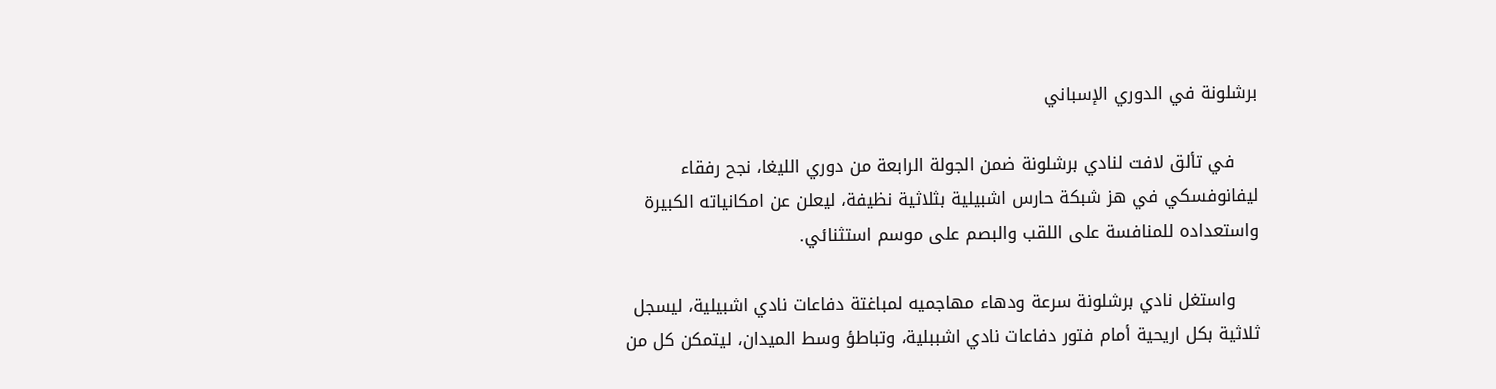برشلونة في الدوري الإسباني

    في تألق لافت لنادي برشلونة ضمن الجولة الرابعة من دوري الليغا، نجح رفقاء ليفانوفسكي في هز شبكة حارس اشبيلية بثلاثية نظيفة، ليعلن عن امكانياته الكبيرة واستعداده للمنافسة على اللقب والبصم على موسم استثنائي.

    واستغل نادي برشلونة سرعة ودهاء مهاجميه لمباغتة دفاعات نادي اشبيلية، ليسجل ثلاثية بكل اريحية أمام فتور دفاعات نادي اشببلية، وتباطؤ وسط الميدان، ليتمكن كل من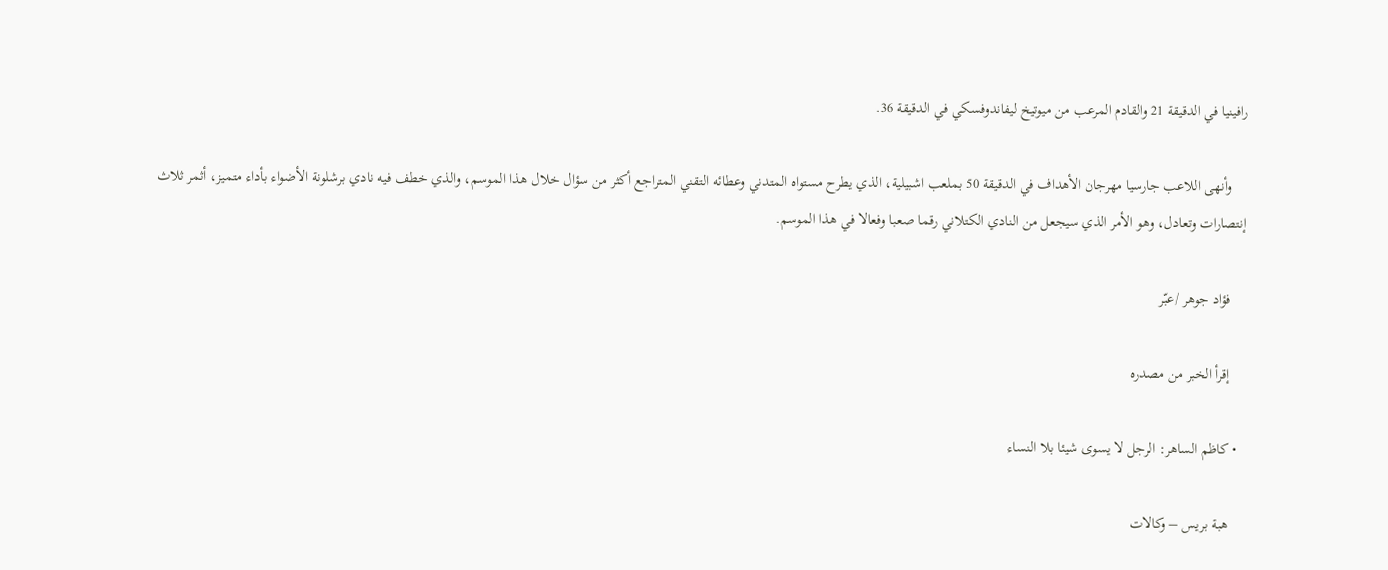رافينيا في الدقيقة 21 والقادم المرعب من ميوتيخ ليفاندوفسكي في الدقيقة 36.

    وأنهى اللاعب جارسيا مهرجان الأهداف في الدقيقة 50 بملعب اشبيلية، الذي يطرح مستواه المتدني وعطائه التقني المتراجع أكثر من سؤال خلال هذا الموسم، والذي خطف فيه نادي برشلونة الأضواء بأداء متميز، أثمر ثلاث إنتصارات وتعادل، وهو الأمر الذي سيجعل من النادي الكتلاني رقما صعبا وفعالا في هذا الموسم.

    فؤاد جوهر /عبّر

    إقرأ الخبر من مصدره

  • كاظم الساهر: الرجل لا يسوى شيئا بلا النساء

    هبة بريس – وكالات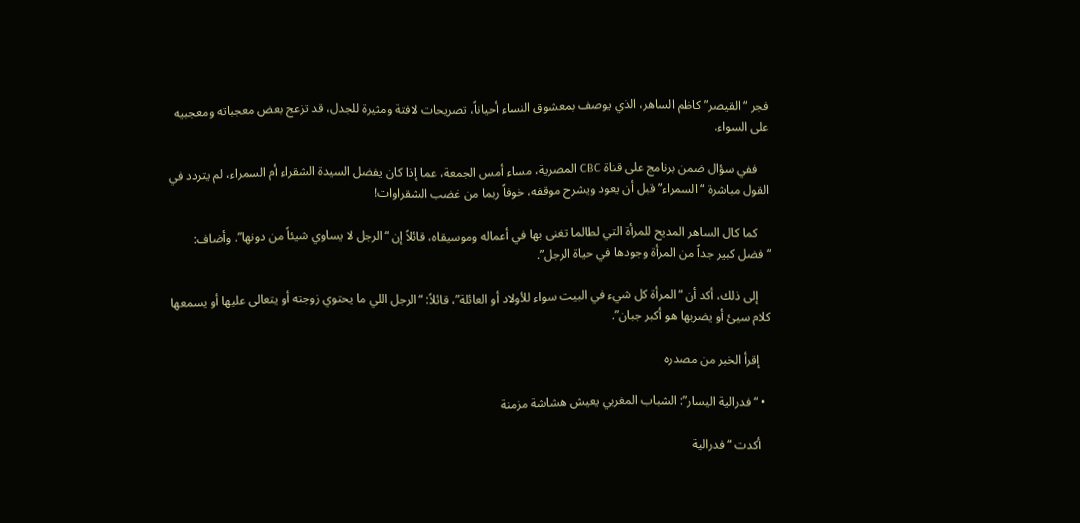فجر “القيصر” كاظم الساهر، الذي يوصف بمعشوق النساء أحياناً، تصريحات لافتة ومثيرة للجدل، قد تزعج بعض معجباته ومعجبيه على السواء.

    ففي سؤال ضمن برنامج على قناة CBC المصرية، مساء أمس الجمعة، عما إذا كان يفضل السيدة الشقراء أم السمراء، لم يتردد في القول مباشرة “السمراء” قبل أن يعود ويشرح موقفه، خوفاً ربما من غضب الشقراوات!

    كما كال الساهر المديح للمرأة التي لطالما تغنى بها في أعماله وموسيقاه، قائلاً إن “الرجل لا يساوي شيئاً من دونها”. وأضاف: “فضل كبير جداً من المرأة وجودها في حياة الرجل”.

    إلى ذلك، أكد أن “المرأة كل شيء في البيت سواء للأولاد أو العائلة”، قائلاً: “الرجل اللي ما يحتوي زوجته أو يتعالى عليها أو يسمعها كلام سيئ أو يضربها هو أكبر جبان”.

    إقرأ الخبر من مصدره

  • “فدرالية اليسار”: الشباب المغربي يعيش هشاشة مزمنة

    أكدت “فدرالية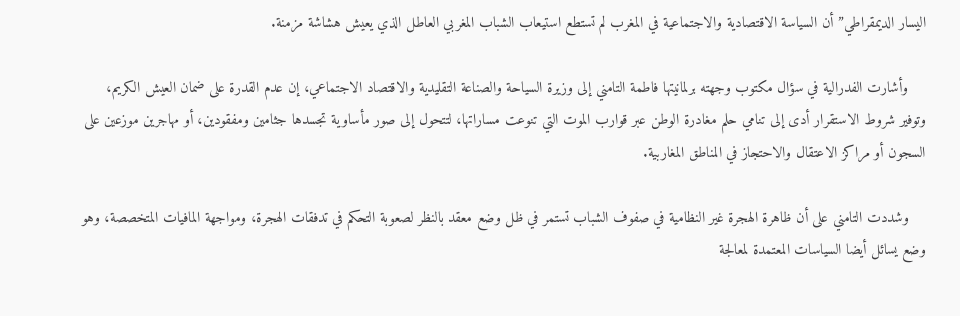اليسار الديمقراطي” أن السياسة الاقتصادية والاجتماعية في المغرب لم تستطع استيعاب الشباب المغربي العاطل الذي يعيش هشاشة مزمنة.

    وأشارت الفدرالية في سؤال مكتوب وجهته برلمانيتها فاطمة التامني إلى وزيرة السياحة والصناعة التقليدية والاقتصاد الاجتماعي، إن عدم القدرة على ضمان العيش الكريم، وتوفير شروط الاستقرار أدى إلى تنامي حلم مغادرة الوطن عبر قوارب الموت التي تنوعت مساراتها، لتتحول إلى صور مأساوية تجسدها جثامين ومفقودين، أو مهاجرين موزعين على السجون أو مراكز الاعتقال والاحتجاز في المناطق المغاربية.

    وشددت التامني على أن ظاهرة الهجرة غير النظامية في صفوف الشباب تستمر في ظل وضع معقد بالنظر لصعوبة التحكم في تدفقات الهجرة، ومواجهة المافيات المتخصصة، وهو وضع يسائل أيضا السياسات المعتمدة لمعالجة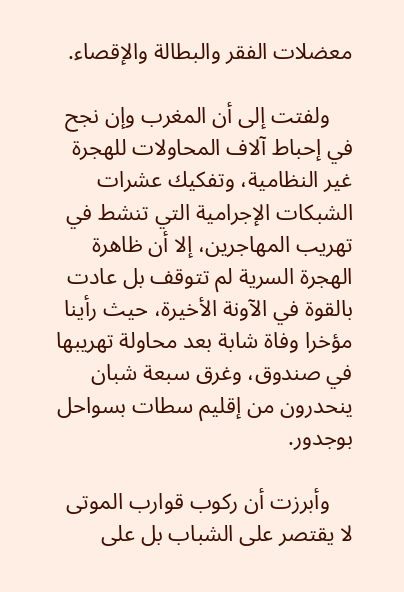معضلات الفقر والبطالة والإقصاء.

    ولفتت إلى أن المغرب وإن نجح في إحباط آلاف المحاولات للهجرة غير النظامية، وتفكيك عشرات الشبكات الإجرامية التي تنشط في تهريب المهاجرين، إلا أن ظاهرة الهجرة السرية لم تتوقف بل عادت بالقوة في الآونة الأخيرة، حيث رأينا مؤخرا وفاة شابة بعد محاولة تهريبها في صندوق، وغرق سبعة شبان ينحدرون من إقليم سطات بسواحل بوجدور.

    وأبرزت أن ركوب قوارب الموتى لا يقتصر على الشباب بل على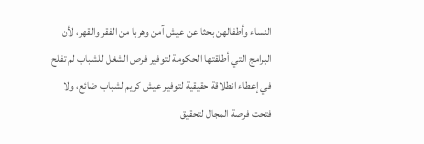النساء وأطفالهن بحثا عن عيش آمن وهربا من الفقر والقهر، لأن البرامج التي أطلقتها الحكومة لتوفير فرص الشغل للشباب لم تفلح في إعطاء انطلاقة حقيقية لتوفير عيش كريم لشباب ضائع، ولا فتحت فرصة المجال لتحقيق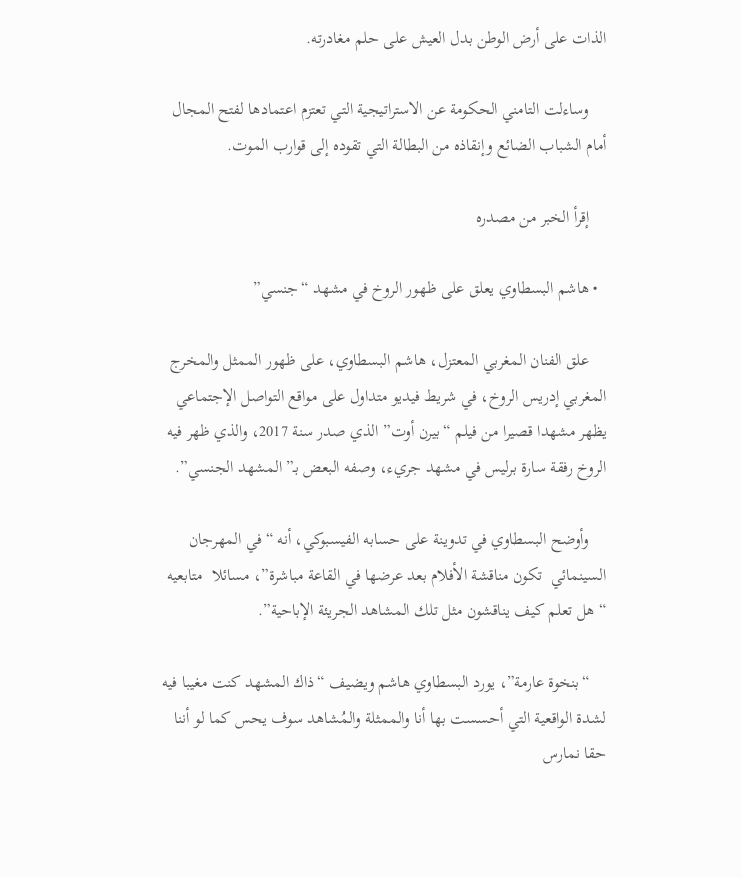الذات على أرض الوطن بدل العيش على حلم مغادرته.

    وساءلت التامني الحكومة عن الاستراتيجية التي تعتزم اعتمادها لفتح المجال أمام الشباب الضائع وإنقاذه من البطالة التي تقوده إلى قوارب الموت.

    إقرأ الخبر من مصدره

  • هاشم البسطاوي يعلق على ظهور الروخ في مشهد “جنسي”

    علق الفنان المغربي المعتزل، هاشم البسطاوي، على ظهور الممثل والمخرج المغربي إدريس الروخ، في شريط فيديو متداول على مواقع التواصل الإجتماعي يظهر مشهدا قصيرا من فيلم “بيرن أوت” الذي صدر سنة 2017، والذي ظهر فيه الروخ رفقة سارة برليس في مشهد جريء، وصفه البعض بـ”المشهد الجنسي”.

    وأوضح البسطاوي في تدوينة على حسابه الفيسبوكي، أنه “في المهرجان السينمائي  تكون مناقشة الأفلام بعد عرضها في القاعة مباشرة”، مسائلا  متابعيه “هل تعلم كيف يناقشون مثل تلك المشاهد الجريئة الإباحية”.

    “بنخوة عارمة”، يورد البسطاوي هاشم ويضيف “ذاك المشهد كنت مغيبا فيه لشدة الواقعية التي أحسست بها أنا والممثلة والمُشاهد سوف يحس كما لو أننا حقا نمارس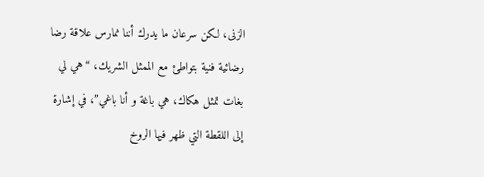الزنى، لكن سرعان ما يدرك أننا نمارس علاقة رضا رضائية فنية بتواطئ مع الممثل الشريك، “هي لي بغات تمثل هكاك، هي باغة و أنا باغي”، في إشارة إلى اللقطة التي ظهر فيها الروخ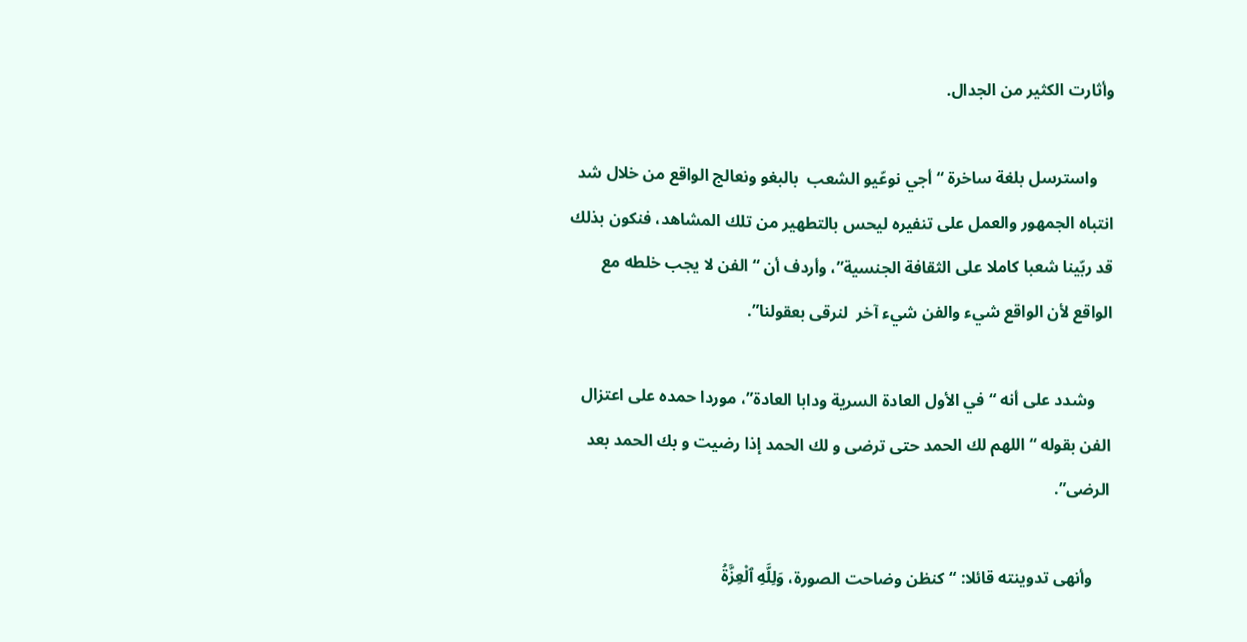وأثارت الكثير من الجدال.

    واسترسل بلغة ساخرة “أجي نوعّيو الشعب  بالبغو ونعالج الواقع من خلال شد انتباه الجمهور والعمل على تنفيره ليحس بالتطهير من تلك المشاهد، فنكون بذلك قد ربّينا شعبا كاملا على الثقافة الجنسية”، وأردف أن “الفن لا يجب خلطه مع الواقع لأن الواقع شيء والفن شيء آخر  لنرقى بعقولنا”.

    وشدد على أنه “في الأول العادة السرية ودابا العادة”، موردا حمده على اعتزال الفن بقوله “اللهم لك الحمد حتى ترضى و لك الحمد إذا رضيت و بك الحمد بعد الرضى”.

    وأنهى تدوينته قائلا: “كنظن وضاحت الصورة، وَلِلَّهِ ٱلْعِزَّةُ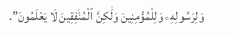وَلِرَسُولِهِۦ وَلِلْمُؤْمِنِينَ وَلَٰكِنَّ ٱلْمُنَٰفِقِينَ لَا يَعْلَمُونَ”.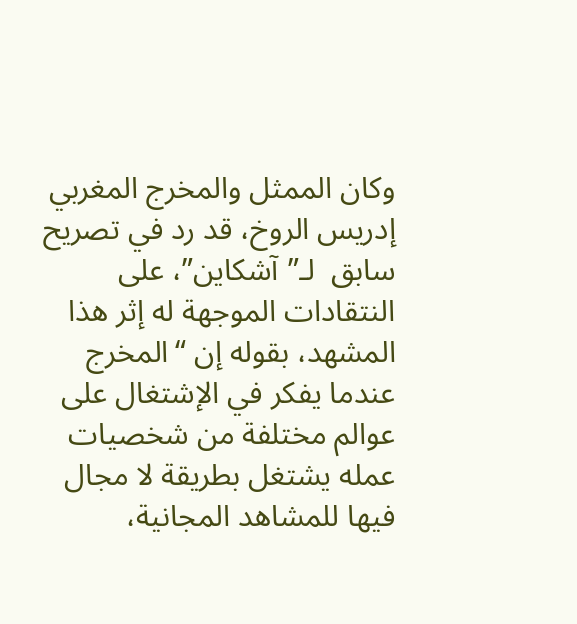وكان الممثل والمخرج المغربي إدريس الروخ، قد رد في تصريح سابق  لـ”آشكاين”، على النتقادات الموجهة له إثر هذا المشهد، بقوله إن “المخرج عندما يفكر في الإشتغال على عوالم مختلفة من شخصيات عمله يشتغل بطريقة لا مجال فيها للمشاهد المجانية،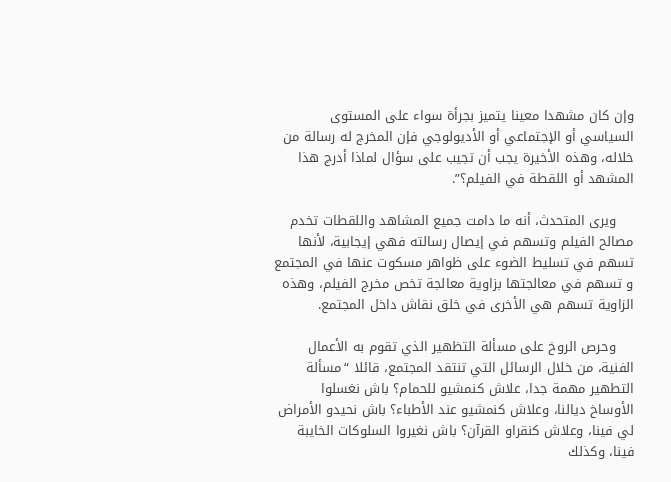وإن كان مشهدا معينا يتميز بجرأة سواء على المستوى السياسي أو الإجتماعي أو الأديولوجي فإن المخرج له رسالة من خلاله، وهذه الأخيرة يجب أن تجيب على سؤال لماذا أدرج هذا المشهد أو اللقطة في الفيلم؟”.

    ويرى المتحدث، أنه ما دامت جميع المشاهد واللقطات تخدم مصالح الفيلم وتسهم في إيصال رسالته فهي إيجابية، لأنها تسهم في تسليط الضوء على ظواهر مسكوت عنها في المجتمع و تسهم في معالجتها بزاوية معالجة تخص مخرج الفيلم، وهذه الزاوية تسهم هي الأخرى في خلق نقاش داخل المجتمع.

    وحرص الروخ على مسألة التظهير الذي تقوم به الأعمال الفنية، من خلال الرسائل التي تنتقد المجتمع، قائلا “مسألة التطهير مهمة جدا، علاش كنمشيو للحمام؟ باش نغسلوا الأوساخ ديالنا، وعلاش كنمشيو عند الأطباء؟ باش نحيدو الأمراض لي فينا، وعلاش كنقراو القرآن؟ باش نغيروا السلوكات الخايبة فينا، وكذلك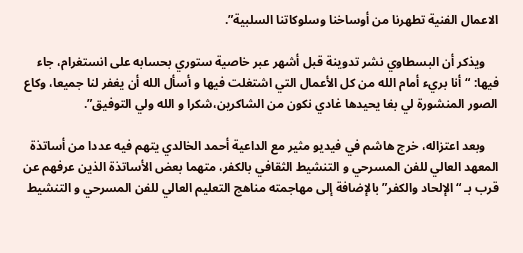الاعمال الفنية تطهرنا من أوساخنا وسلوكاتنا السلبية”.

    ويذكر أن البسطاوي نشر تدوينة قبل أشهر عبر خاصية ستوري بحسابه على انستغرام، جاء فيها: “أنا بريء أمام الله من كل الأعمال التي اشتغلت فيها و أسأل الله أن يغفر لنا جميعا، وكاع الصور المنشورة لي بغا يحيدها غادي نكون من الشاكرين،شكرا و الله ولي التوفيق”.

    وبعد اعتزاله، خرج هاشم في فيديو مثير مع الداعية أحمد الخالدي يتهم فيه عددا من أساتذة المعهد العالي للفن المسرحي و التنشيط الثقافي بالكفر، متهما بعض الأساتذة الذين عرفهم عن قرب بـ “الإلحاد والكفر” بالإضافة إلى مهاجمته مناهج التعليم العالي للفن المسرحي و التنشيط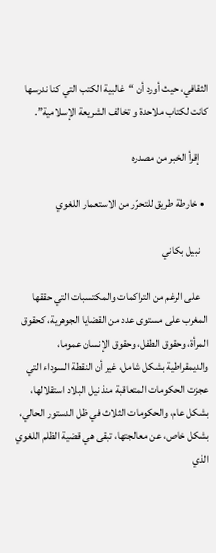الثقافي، حيث أورد أن “غالبية الكتب التي كنا ندرسها كانت لكتاب ملاحدة و تخالف الشريعة الإسلامية”.

    إقرأ الخبر من مصدره

  • خارطة طريق للتحرّر من الاستعمار اللغوي

    نبيل بكاني

    على الرغم من التراكمات والمكتسبات التي حققها المغرب على مستوى عدد من القضايا الجوهرية، كحقوق المرأة، وحقوق الطفل، وحقوق الإنسان عموما، والديمقراطية بشكل شامل، غير أن النقطة السوداء التي عجزت الحكومات المتعاقبة منذ نيل البلاد استقلالها، بشكل عام، والحكومات الثلاث في ظل الدستور الحالي، بشكل خاص، عن معالجتها، تبقى هي قضية الظلم اللغوي الذي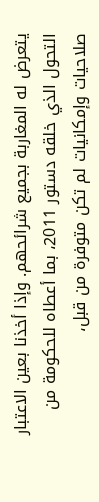يتعرض له المغاربة بجميع شرائحهم. وإذا أخذنا بعين الاعتبار التحول الذي خلقه دستور 2011، بما أعطاه للحكومة من صلاحيات وإمكانيات لم تكن متوفرة من قبل،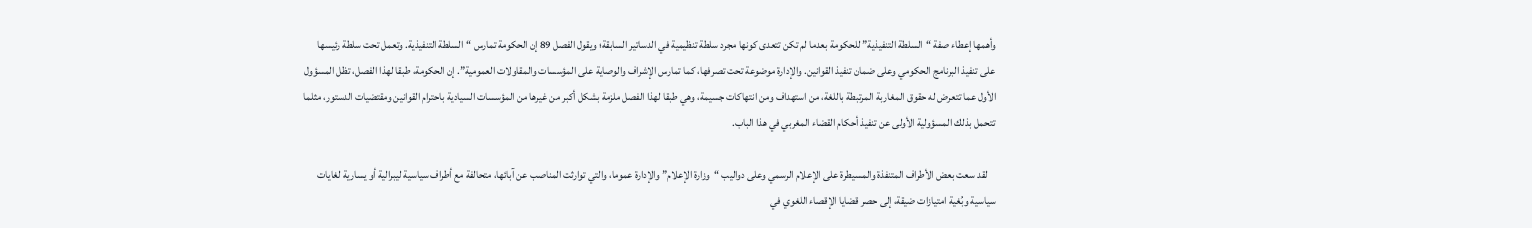وأهمها إعطاء صفة “السلطة التنفيذية” للحكومة بعدما لم تكن تتعدى كونها مجرد سلطة تنظيمية في الدساتير السابقة؛ ويقول الفصل 89 إن الحكومة تمارس “السلطة التنفيذية. وتعمل تحت سلطة رئيسها على تنفيذ البرنامج الحكومي وعلى ضمان تنفيذ القوانين. والإدارة موضوعة تحت تصرفها، كما تمارس الإشراف والوصاية على المؤسسات والمقاولات العمومية”. إن الحكومة، طبقا لهذا الفصل، تظل المسؤول الأول عما تتعرض له حقوق المغاربة المرتبطة باللغة، من استهداف ومن انتهاكات جسيمة، وهي طبقا لهذا الفصل ملزمة بشكل أكبر من غيرها من المؤسسات السيادية باحترام القوانين ومقتضيات الدستور، مثلما تتحمل بذلك المسؤولية الأولى عن تنفيذ أحكام القضاء المغربي في هذا الباب.

    لقد سعت بعض الأطراف المتنفذة والمسيطرة على الإعلام الرسمي وعلى دواليب “وزارة الإعلام” والإدارة عموما، والتي توارثت المناصب عن آبائها، متحالفة مع أطراف سياسية ليبرالية أو يسارية لغايات سياسية وبُغية امتيازات ضيقة، إلى حصر قضايا الإقصاء اللغوي في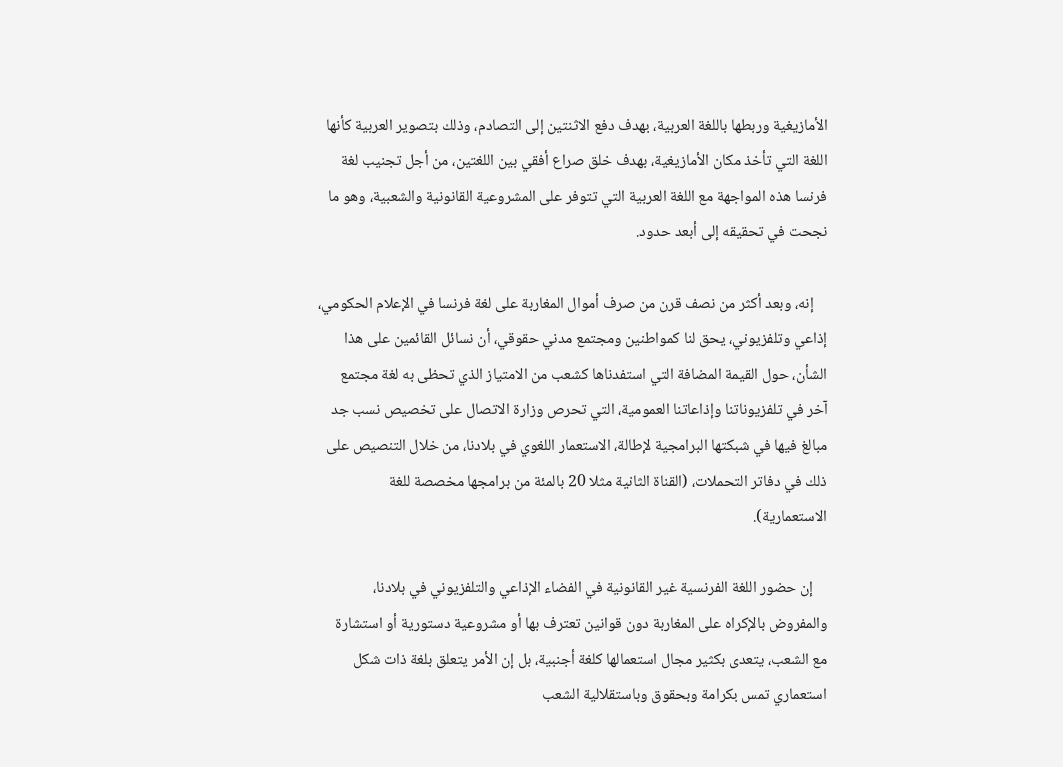الأمازيغية وربطها باللغة العربية، بهدف دفع الاثنتين إلى التصادم، وذلك بتصوير العربية كأنها اللغة التي تأخذ مكان الأمازيغية، بهدف خلق صراع أفقي بين اللغتين، من أجل تجنيب لغة فرنسا هذه المواجهة مع اللغة العربية التي تتوفر على المشروعية القانونية والشعبية، وهو ما نجحت في تحقيقه إلى أبعد حدود.

    إنه، وبعد أكثر من نصف قرن من صرف أموال المغاربة على لغة فرنسا في الإعلام الحكومي، إذاعي وتلفزيوني، يحق لنا كمواطنين ومجتمع مدني حقوقي، أن نسائل القائمين على هذا الشأن، حول القيمة المضافة التي استفدناها كشعب من الامتياز الذي تحظى به لغة مجتمع آخر في تلفزيوناتنا وإذاعاتنا العمومية، التي تحرص وزارة الاتصال على تخصيص نسب جد مبالغ فيها في شبكتها البرامجية لإطالة، الاستعمار اللغوي في بلادنا، من خلال التنصيص على ذلك في دفاتر التحملات، (القناة الثانية مثلا 20 بالمئة من برامجها مخصصة للغة الاستعمارية).

    إن حضور اللغة الفرنسية غير القانونية في الفضاء الإذاعي والتلفزيوني في بلادنا،  والمفروض بالإكراه على المغاربة دون قوانين تعترف بها أو مشروعية دستورية أو استشارة مع الشعب، يتعدى بكثير مجال استعمالها كلغة أجنبية، بل إن الأمر يتعلق بلغة ذات شكل استعماري تمس بكرامة وبحقوق وباستقلالية الشعب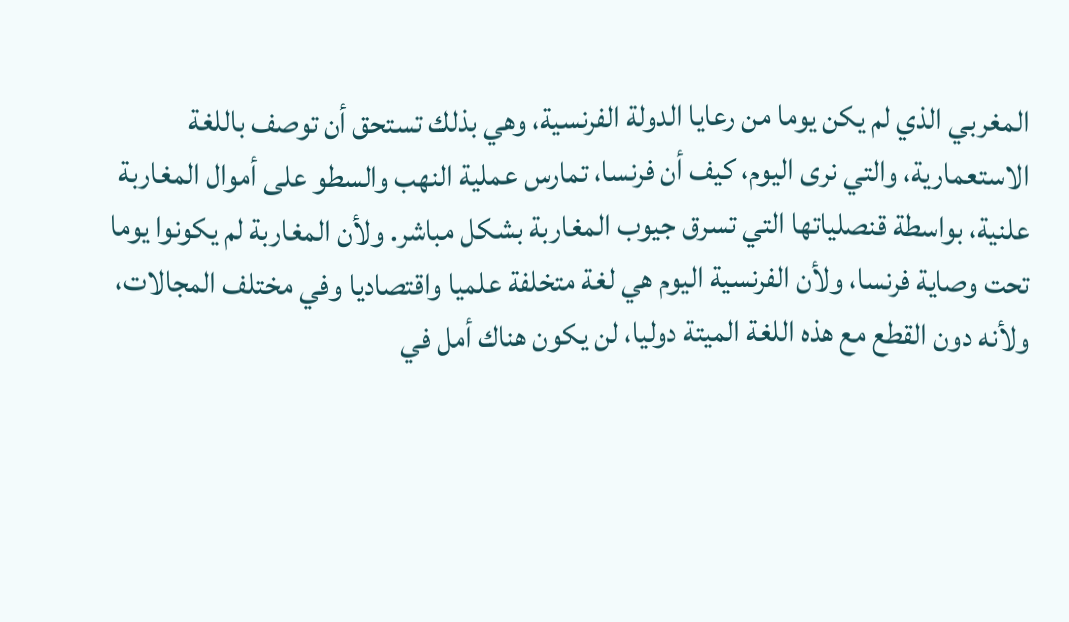المغربي الذي لم يكن يوما من رعايا الدولة الفرنسية، وهي بذلك تستحق أن توصف باللغة الاستعمارية، والتي نرى اليوم، كيف أن فرنسا، تمارس عملية النهب والسطو على أموال المغاربة علنية، بواسطة قنصلياتها التي تسرق جيوب المغاربة بشكل مباشر. ولأن المغاربة لم يكونوا يوما تحت وصاية فرنسا، ولأن الفرنسية اليوم هي لغة متخلفة علميا واقتصاديا وفي مختلف المجالات، ولأنه دون القطع مع هذه اللغة الميتة دوليا، لن يكون هناك أمل في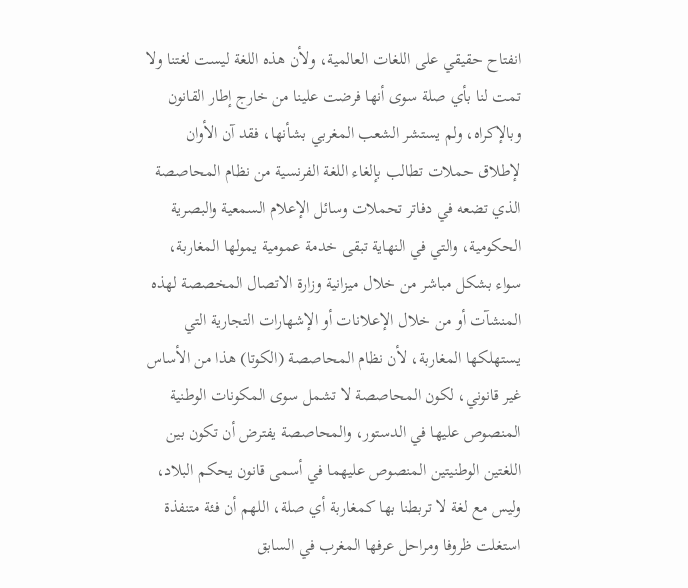انفتاح حقيقي على اللغات العالمية، ولأن هذه اللغة ليست لغتنا ولا تمت لنا بأي صلة سوى أنها فرضت علينا من خارج إطار القانون وبالإكراه، ولم يستشر الشعب المغربي بشأنها، فقد آن الأوان لإطلاق حملات تطالب بإلغاء اللغة الفرنسية من نظام المحاصصة الذي تضعه في دفاتر تحملات وسائل الإعلام السمعية والبصرية الحكومية، والتي في النهاية تبقى خدمة عمومية يمولها المغاربة، سواء بشكل مباشر من خلال ميزانية وزارة الاتصال المخصصة لهذه المنشآت أو من خلال الإعلانات أو الإشهارات التجارية التي يستهلكها المغاربة، لأن نظام المحاصصة (الكوتا) هذا من الأساس غير قانوني، لكون المحاصصة لا تشمل سوى المكونات الوطنية المنصوص عليها في الدستور، والمحاصصة يفترض أن تكون بين اللغتين الوطنيتين المنصوص عليهما في أسمى قانون يحكم البلاد، وليس مع لغة لا تربطنا بها كمغاربة أي صلة، اللهم أن فئة متنفذة استغلت ظروفا ومراحل عرفها المغرب في السابق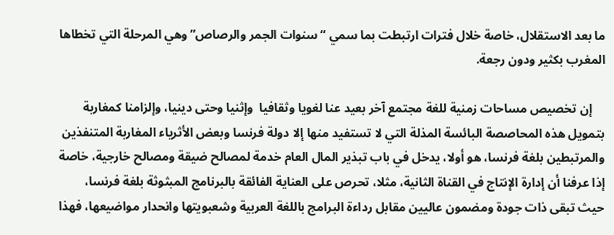ما بعد الاستقلال، خاصة خلال فترات ارتبطت بما سمي “سنوات الجمر والرصاص” وهي المرحلة التي تخطاها المغرب بكثير ودون رجعة.

    إن تخصيص مساحات زمنية للغة مجتمع آخر بعيد عنا لغويا وثقافيا  وإثنيا وحتى دينيا، وإلزامنا كمغاربة بتمويل هذه المحاصصة البائسة المذلة التي لا تستفيد منها إلا دولة فرنسا وبعض الأثرياء المغاربة المتنفذين والمرتبطين بلغة فرنسا، هو أولا، يدخل في باب تبذير المال العام خدمة لمصالح ضيقة ومصالح خارجية، خاصة إذا عرفنا أن إدارة الإنتاج في القناة الثانية، مثلا، تحرص على العناية الفائقة بالبرنامج المبثوثة بلغة فرنسا، حيث تبقى ذات جودة ومضمون عاليين مقابل رداءة البرامج باللغة العربية وشعبويتها وانحدار مواضيعها، فهذا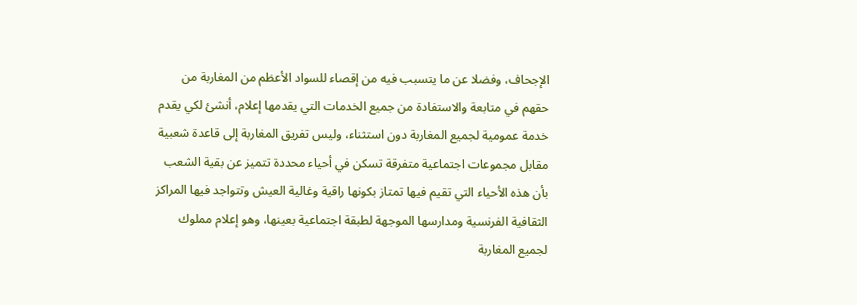الإجحاف، وفضلا عن ما يتسبب فيه من إقصاء للسواد الأعظم من المغاربة من حقهم في متابعة والاستفادة من جميع الخدمات التي يقدمها إعلام، أنشئ لكي يقدم خدمة عمومية لجميع المغاربة دون استثناء، وليس تفريق المغاربة إلى قاعدة شعبية مقابل مجموعات اجتماعية متفرقة تسكن في أحياء محددة تتميز عن بقية الشعب بأن هذه الأحياء التي تقيم فيها تمتاز بكونها راقية وغالية العيش وتتواجد فيها المراكز الثقافية الفرنسية ومدارسها الموجهة لطبقة اجتماعية بعينها، وهو إعلام مملوك لجميع المغاربة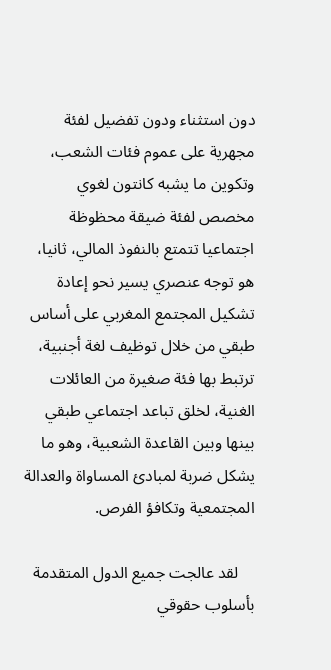دون استثناء ودون تفضيل لفئة مجهرية على عموم فئات الشعب، وتكوين ما يشبه كانتون لغوي مخصص لفئة ضيقة محظوظة اجتماعيا تتمتع بالنفوذ المالي، ثانيا، هو توجه عنصري يسير نحو إعادة تشكيل المجتمع المغربي على أساس طبقي من خلال توظيف لغة أجنبية، ترتبط بها فئة صغيرة من العائلات الغنية، لخلق تباعد اجتماعي طبقي بينها وبين القاعدة الشعبية، وهو ما يشكل ضربة لمبادئ المساواة والعدالة المجتمعية وتكافؤ الفرص.

    لقد عالجت جميع الدول المتقدمة بأسلوب حقوقي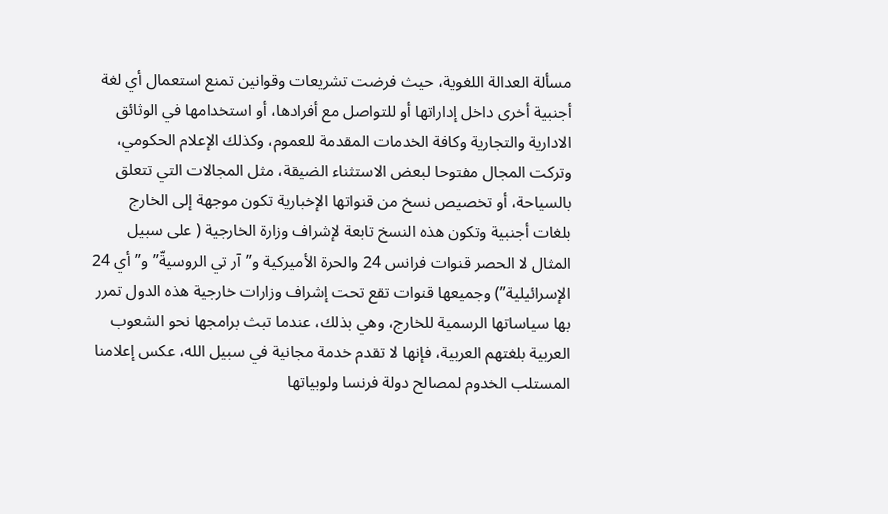مسألة العدالة اللغوية، حيث فرضت تشريعات وقوانين تمنع استعمال أي لغة أجنبية أخرى داخل إداراتها أو للتواصل مع أفرادها، أو استخدامها في الوثائق الادارية والتجارية وكافة الخدمات المقدمة للعموم، وكذلك الإعلام الحكومي، وتركت المجال مفتوحا لبعض الاستثناء الضيقة، مثل المجالات التي تتعلق بالسياحة، أو تخصيص نسخ من قنواتها الإخبارية تكون موجهة إلى الخارج بلغات أجنبية وتكون هذه النسخ تابعة لإشراف وزارة الخارجية ( على سبيل المثال لا الحصر قنوات فرانس 24 والحرة الأميركية و”آر تي الروسيةّ” و”أي 24 الإسرائيلية”) وجميعها قنوات تقع تحت إشراف وزارات خارجية هذه الدول تمرر بها سياساتها الرسمية للخارج، وهي بذلك، عندما تبث برامجها نحو الشعوب العربية بلغتهم العربية، فإنها لا تقدم خدمة مجانية في سبيل الله، عكس إعلامنا المستلب الخدوم لمصالح دولة فرنسا ولوبياتها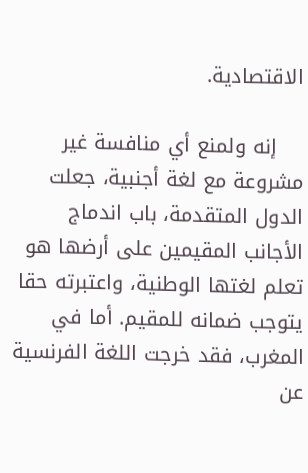الاقتصادية.

    إنه ولمنع أي منافسة غير مشروعة مع لغة أجنبية، جعلت الدول المتقدمة، باب اندماج الأجانب المقيمين على أرضها هو تعلم لغتها الوطنية، واعتبرته حقا يتوجب ضمانه للمقيم. أما في المغرب، فقد خرجت اللغة الفرنسية عن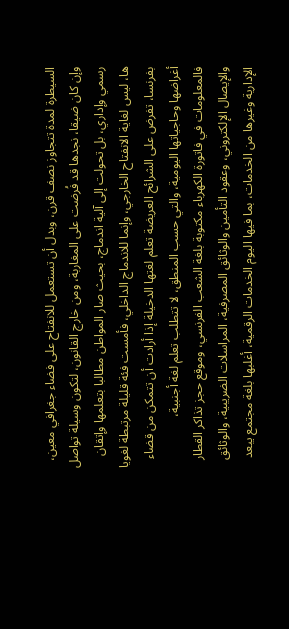السيطرة لمدة تتجاوز نصف قرن، وبدل أن تستعمل للانفتاح على فضاء جغرافي معين، وإن كان ضيقا، نجدها قد فُرضت على المغاربة، ومن خارج القانون، لتكون وسيلة تواصل رسمي وإداري، بل تحولت إلى آلية اندماج، بحيث صار المواطن مطالبا بتعلمها وإتقان ها، ليس لغاية الانفتاح الخارجي، وإنما للاندماج الداخلي، فأمست فئة قليلة مرتبطة لغويا بفرنسا، تفرض على الشرائح العريضة تعلم لغتها الدخيلة إذا أرادت أن تتمكن من قضاء أغراضها وحاجياتها اليومية، والتي حسب المنطق، لا تتطلب تعلم لغة أجنبية، فالمعلومات في فاتورة الكهرباء مكتوبة بلغة الشعب الفرنسي، وموقع حجز تذاكر القطار والإيصال الإلكتروني، وعقود التأمين والوثائق المصرفية، المراسلات الضريبية، والوثائق الإدارية وغيرها من الخدمات، بما فيها اليوم الخدمات الرقمية، أغلبها بلغة مجتمع يبعد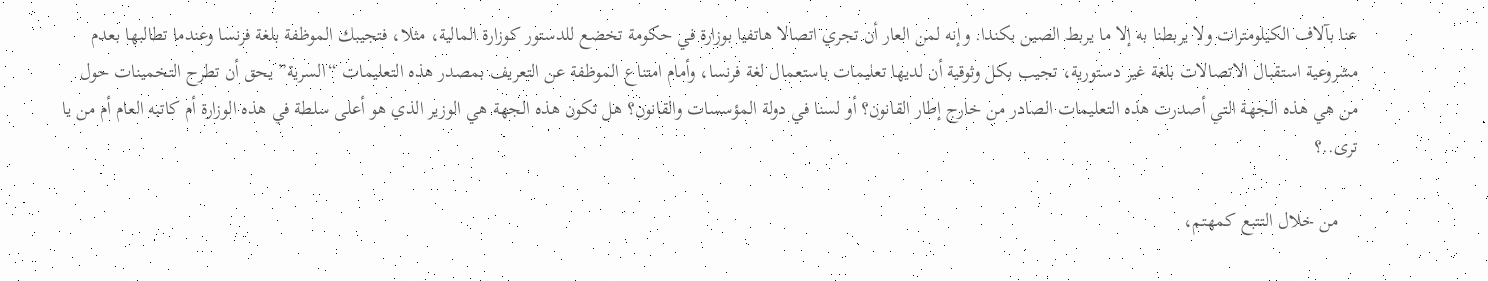عنا بآلاف الكيلومترات ولا يربطنا به إلا ما يربط الصين بكندا. وإنه لمن العار أن تجري اتصالا هاتفيا بوزارة في حكومة تخضع للدستور كوزارة المالية، مثلا، فتجيبك الموظفة بلغة فرنسا وعندما تطالبها بعدم مشروعية استقبال الاتصالات بلغة غير دستورية، تجيب بكل وثوقية أن لديها تعليمات باستعمال لغة فرنسا، وأمام امتناع الموظفة عن التعريف بمصدر هذه التعليمات “السرية” يحق أن تطرح التخمينات حول من هي هذه الجهة التي أصدرت هذه التعليمات الصادر من خارج إطار القانون؟ أو لسنا في دولة المؤسسات والقانون؟ هل تكون هذه الجهة هي الوزير الذي هو أعلى سلطة في هذه الوزارة أم كاتبه العام أم من يا ترى..؟

    من خلال التتبع كمهتم،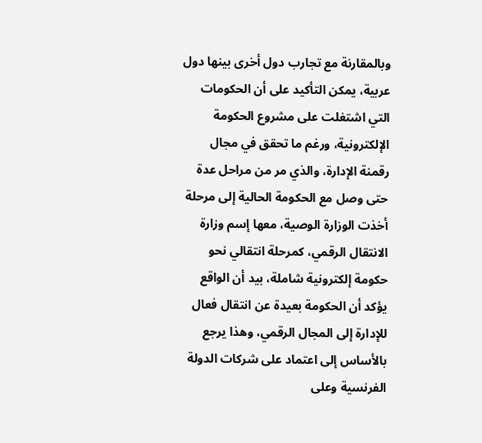وبالمقارنة مع تجارب دول أخرى بينها دول عربية، يمكن التأكيد على أن الحكومات التي اشتغلت على مشروع الحكومة الإلكترونية، ورغم ما تحقق في مجال رقمنة الإدارة، والذي مر من مراحل عدة حتى وصل مع الحكومة الحالية إلى مرحلة أخذت الوزارة الوصية، معها إسم وزارة الانتقال الرقمي، كمرحلة انتقالي نحو حكومة إلكترونية شاملة، بيد أن الواقع يؤكد أن الحكومة بعيدة عن انتقال فعال للإدارة إلى المجال الرقمي، وهذا يرجع بالأساس إلى اعتماد على شركات الدولة الفرنسية وعلى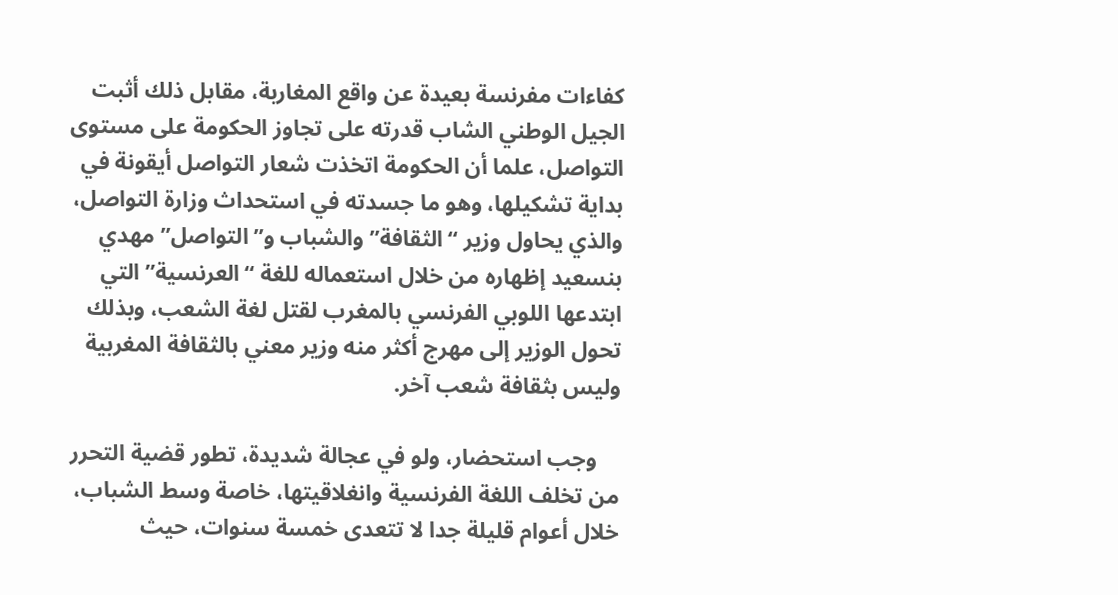كفاءات مفرنسة بعيدة عن واقع المغاربة، مقابل ذلك أثبت الجيل الوطني الشاب قدرته على تجاوز الحكومة على مستوى التواصل، علما أن الحكومة اتخذت شعار التواصل أيقونة في بداية تشكيلها، وهو ما جسدته في استحداث وزارة التواصل، والذي يحاول وزير “الثقافة” والشباب و”التواصل” مهدي بنسعيد إظهاره من خلال استعماله للغة “العرنسية” التي ابتدعها اللوبي الفرنسي بالمغرب لقتل لغة الشعب، وبذلك تحول الوزير إلى مهرج أكثر منه وزير معني بالثقافة المغربية وليس بثقافة شعب آخر.

    وجب استحضار، ولو في عجالة شديدة، تطور قضية التحرر من تخلف اللغة الفرنسية وانغلاقيتها، خاصة وسط الشباب، خلال أعوام قليلة جدا لا تتعدى خمسة سنوات، حيث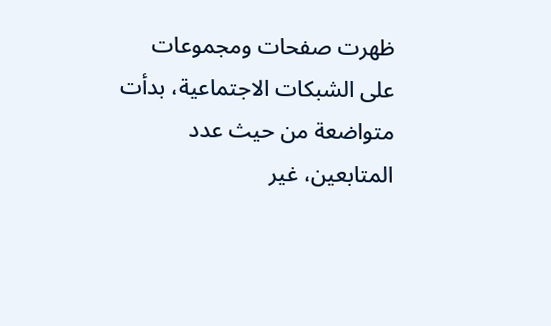ظهرت صفحات ومجموعات على الشبكات الاجتماعية، بدأت متواضعة من حيث عدد المتابعين، غير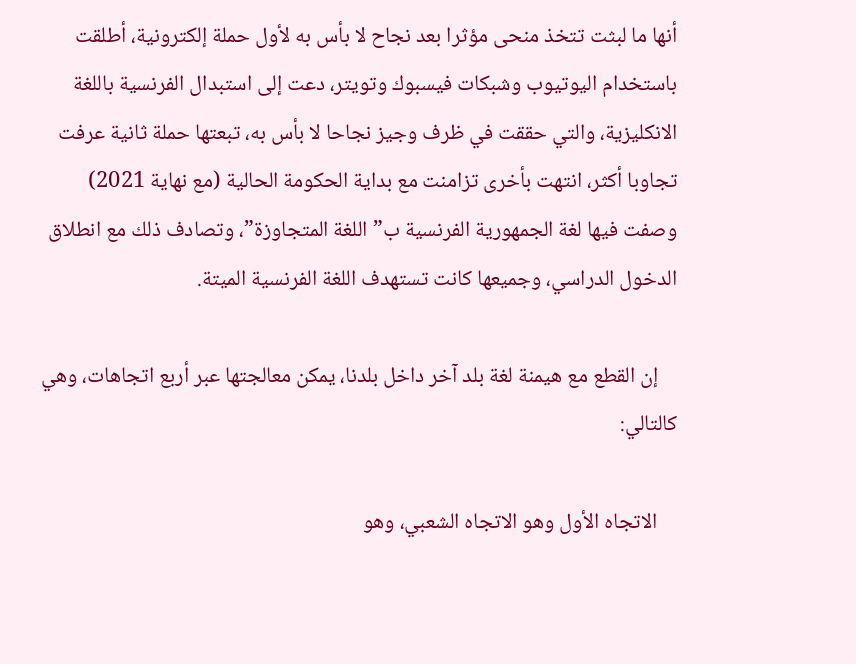أنها ما لبثت تتخذ منحى مؤثرا بعد نجاح لا بأس به لأول حملة إلكترونية، أطلقت باستخدام اليوتيوب وشبكات فيسبوك وتويتر، دعت إلى استبدال الفرنسية باللغة الانكليزية، والتي حققت في ظرف وجيز نجاحا لا بأس به، تبعتها حملة ثانية عرفت تجاوبا أكثر، انتهت بأخرى تزامنت مع بداية الحكومة الحالية (مع نهاية 2021) وصفت فيها لغة الجمهورية الفرنسية ب”اللغة المتجاوزة”، وتصادف ذلك مع انطلاق الدخول الدراسي، وجميعها كانت تستهدف اللغة الفرنسية الميتة.

    إن القطع مع هيمنة لغة بلد آخر داخل بلدنا، يمكن معالجتها عبر أربع اتجاهات، وهي كالتالي:

    الاتجاه الأول وهو الاتجاه الشعبي، وهو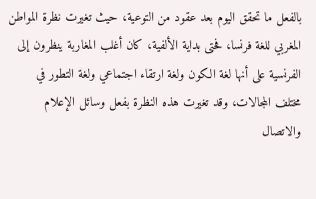بالفعل ما تحقق اليوم بعد عقود من التوعية، حيث تغيرت نظرة المواطن المغربي للغة فرنسا، فحتى بداية الألفية، كان أغلب المغاربة ينظرون إلى الفرنسية على أنها لغة الكون ولغة ارتقاء اجتماعي ولغة التطور في مختلف المجالات، وقد تغيرت هذه النظرة بفعل وسائل الإعلام والاتصال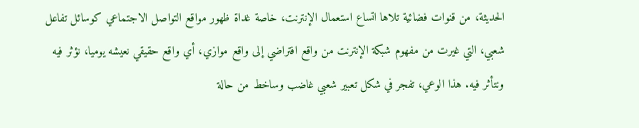الحديثة، من قنوات فضائية تلاها اتساع استعمال الإنترنت، خاصة غداة ظهور مواقع التواصل الاجتماعي كوسائل تفاعل شعبي، التي غيرت من مفهوم شبكة الإنترنت من واقع افتراضي إلى واقع موازي، أي واقع حقيقي نعيشه يوميا، نؤثر فيه ونتأثر فيه. هذا الوعي، تفجر في شكل تعبير شعبي غاضب وساخط من حالة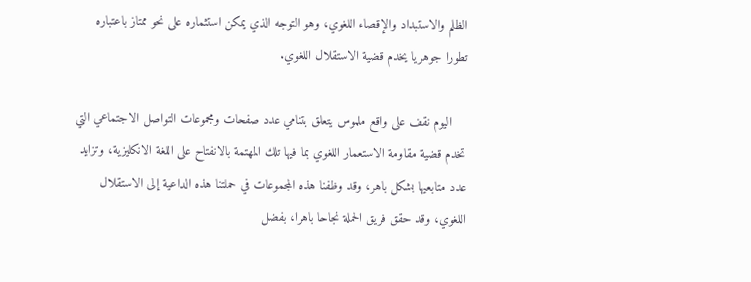الظلم والاستبداد والإقصاء اللغوي، وهو التوجه الذي يمكن استثماره على نحو ممتاز باعتباره تطورا جوهريا يخدم قضية الاستقلال اللغوي.

    اليوم نقف على واقع ملموس يتعلق بتنامي عدد صفحات ومجموعات التواصل الاجتماعي التي تخدم قضية مقاومة الاستعمار اللغوي بما فيها تلك المهتمة بالانفتاح على اللغة الانكليزية، وتزايد عدد متابعيها بشكل باهر، وقد وظفنا هذه المجموعات في حملتنا هذه الداعية إلى الاستقلال اللغوي، وقد حقق فريق الحملة نجاحا باهرا، بفضل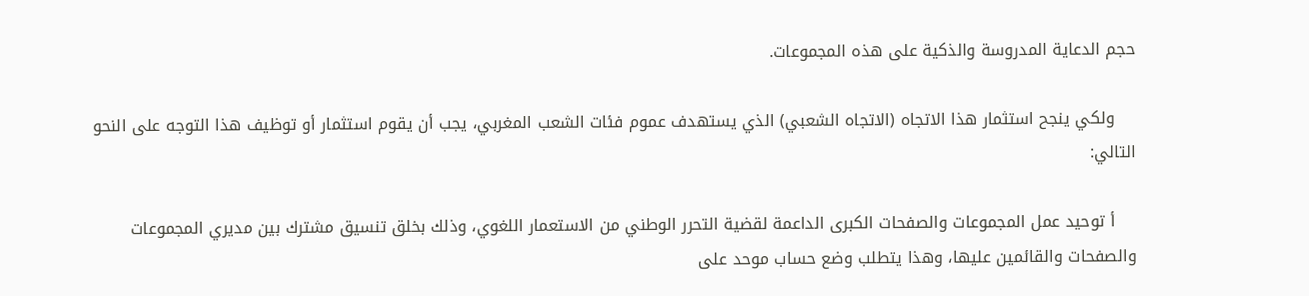حجم الدعاية المدروسة والذكية على هذه المجموعات.

    ولكي ينجح استثمار هذا الاتجاه (الاتجاه الشعبي) الذي يستهدف عموم فئات الشعب المغربي، يجب أن يقوم استثمار أو توظيف هذا التوجه على النحو التالي:

    أ توحيد عمل المجموعات والصفحات الكبرى الداعمة لقضية التحرر الوطني من الاستعمار اللغوي، وذلك بخلق تنسيق مشترك بين مديري المجموعات والصفحات والقائمين عليها، وهذا يتطلب وضع حساب موحد على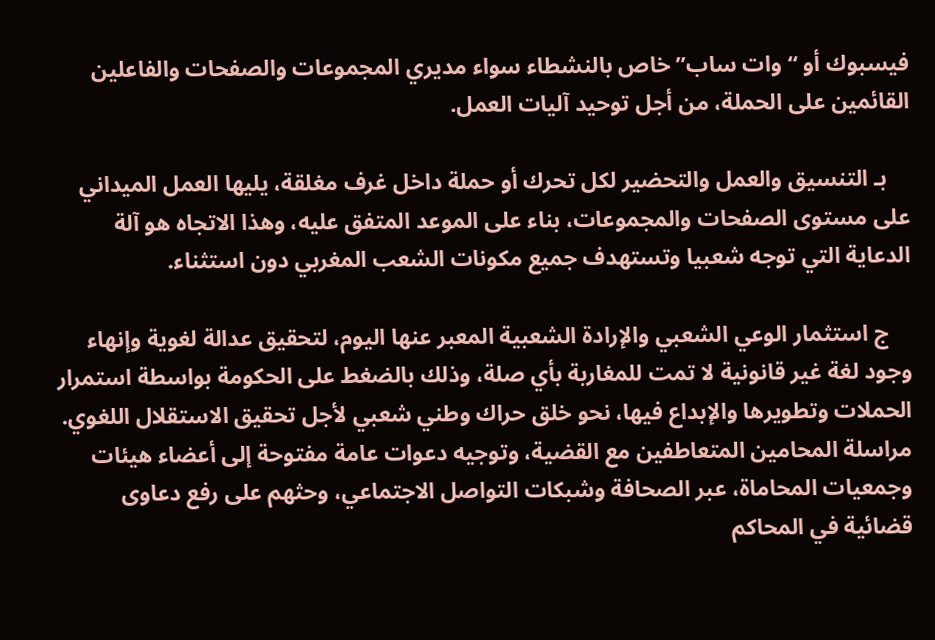فيسبوك أو “وات ساب” خاص بالنشطاء سواء مديري المجموعات والصفحات والفاعلين القائمين على الحملة، من أجل توحيد آليات العمل.

    بـ التنسيق والعمل والتحضير لكل تحرك أو حملة داخل غرف مغلقة، يليها العمل الميداني على مستوى الصفحات والمجموعات، بناء على الموعد المتفق عليه، وهذا الاتجاه هو آلة الدعاية التي توجه شعبيا وتستهدف جميع مكونات الشعب المغربي دون استثناء.

    ج استثمار الوعي الشعبي والإرادة الشعبية المعبر عنها اليوم، لتحقيق عدالة لغوية وإنهاء وجود لغة غير قانونية لا تمت للمغاربة بأي صلة، وذلك بالضغط على الحكومة بواسطة استمرار الحملات وتطويرها والإبداع فيها، نحو خلق حراك وطني شعبي لأجل تحقيق الاستقلال اللغوي. مراسلة المحامين المتعاطفين مع القضية، وتوجيه دعوات عامة مفتوحة إلى أعضاء هيئات وجمعيات المحاماة، عبر الصحافة وشبكات التواصل الاجتماعي، وحثهم على رفع دعاوى قضائية في المحاكم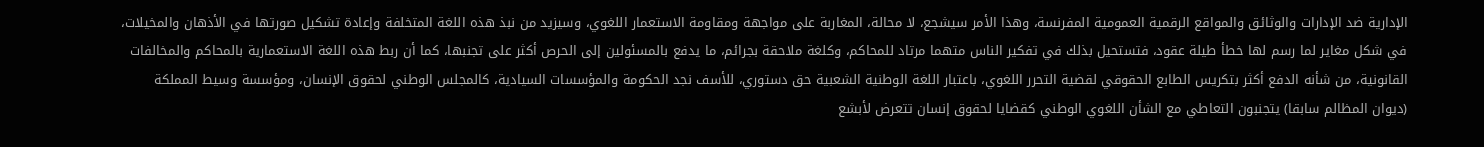الإدارية ضد الإدارات والوثائق والمواقع الرقمية العمومية المفرنسة، وهذا الأمر سيشجع، لا محالة، المغاربة على مواجهة ومقاومة الاستعمار اللغوي، وسيزيد من نبذ هذه اللغة المتخلفة وإعادة تشكيل صورتها في الأذهان والمخيلات، في شكل مغاير لما رسم لها خطأ طيلة عقود، فتستحيل بذلك في تفكير الناس متهما مرتاد للمحاكم، وكلغة ملاحقة بجرائم، ما يدفع بالمسئولين إلى الحرص أكثر على تجنبها، كما أن ربط هذه اللغة الاستعمارية بالمحاكم والمخالفات القانونية، من شأنه الدفع أكثر بتكريس الطابع الحقوقي لقضية التحرر اللغوي، باعتبار اللغة الوطنية الشعبية حق دستوري، للأسف نجد الحكومة والمؤسسات السيادية، كالمجلس الوطني لحقوق الإنسان، ومؤسسة وسيط المملكة (ديوان المظالم سابقا) يتجنبون التعاطي مع الشأن اللغوي الوطني كقضايا لحقوق إنسان تتعرض لأبشع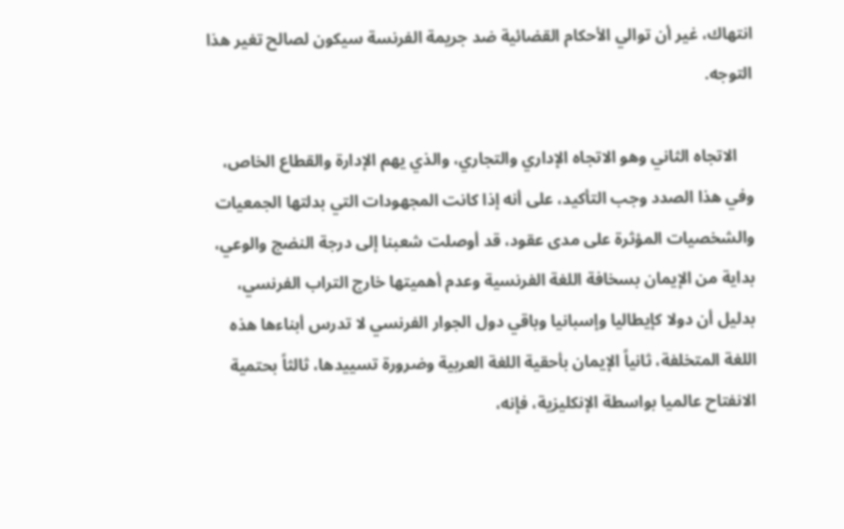انتهاك، غير أن توالي الأحكام القضائية ضد جريمة الفرنسة سيكون لصالح تغير هذا التوجه.

    الاتجاه الثاني وهو الاتجاه الإداري والتجاري، والذي يهم الإدارة والقطاع الخاص، وفي هذا الصدد وجب التأكيد، على أنه إذا كانت المجهودات التي بدلتها الجمعيات والشخصيات المؤثرة على مدى عقود، قد أوصلت شعبنا إلى درجة النضج والوعي، بداية من الإيمان بسخافة اللغة الفرنسية وعدم أهميتها خارج التراب الفرنسي، بدليل أن دولا كإيطاليا وإسبانيا وباقي دول الجوار الفرنسي لا تدرس أبناءها هذه اللغة المتخلفة، ثانياً الإيمان بأحقية اللغة العربية وضرورة تسييدها، ثالثاً بحتمية الانفتاح عالميا بواسطة الإنكليزية، فإنه،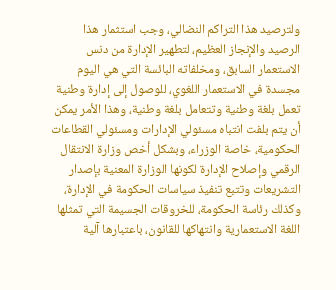ولترصيد هذا التراكم النضالي، وجب استثمار هذا الرصيد والإنجاز العظيم، لتطهير الإدارة من دنس الاستعمار السابق، ومخلفاته البائسة التي هي اليوم مجسدة في الاستعمار اللغوي، للوصول إلى إدارة وطنية تعمل بلغة وطنية وتتعامل بلغة وطنية، وهذا الأمر يمكن أن يتم بلفت انتباه مسئولي الإدارات ومسئولي القطاعات الحكومية، خاصة الوزراء، وبشكل أخص وزارة الانتقال الرقمي وإصلاح الإدارة لكونها الوزارة المعنية بإصدار التشريعات وتتبع تنفيذ سياسات الحكومة في الإدارة، وكذلك رئاسة الحكومة، للخروقات الجسيمة التي تمثلها اللغة الاستعمارية وانتهاكها للقانون، باعتبارها آلية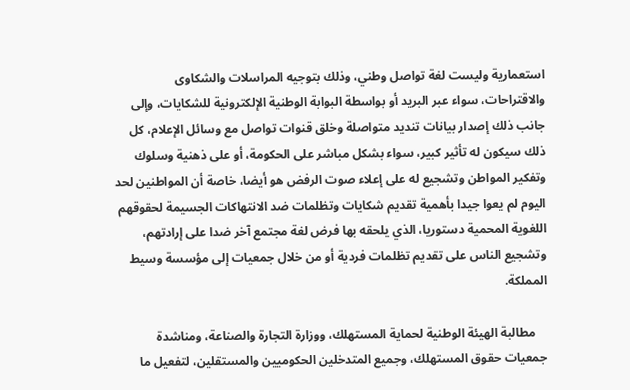استعمارية وليست لغة تواصل وطني، وذلك بتوجيه المراسلات والشكاوى والاقتراحات، سواء عبر البريد أو بواسطة البوابة الوطنية الإلكترونية للشكايات، وإلى جانب ذلك إصدار بيانات تنديد متواصلة وخلق قنوات تواصل مع وسائل الإعلام، كل ذلك سيكون له تأثير كبير، سواء بشكل مباشر على الحكومة، أو على ذهنية وسلوك وتفكير المواطن وتشجيع له على إعلاء صوت الرفض هو أيضا، خاصة أن المواطنين لحد اليوم لم يعوا جيدا بأهمية تقديم شكايات وتظلمات ضد الانتهاكات الجسيمة لحقوقهم اللغوية المحمية دستوريا، الذي يلحقه بها فرض لغة مجتمع آخر ضدا على إرادتهم، وتشجيع الناس على تقديم تظلمات فردية أو من خلال جمعيات إلى مؤسسة وسيط المملكة.

    مطالبة الهيئة الوطنية لحماية المستهلك، ووزارة التجارة والصناعة، ومناشدة جمعيات حقوق المستهلك، وجميع المتدخلين الحكوميين والمستقلين، لتفعيل ما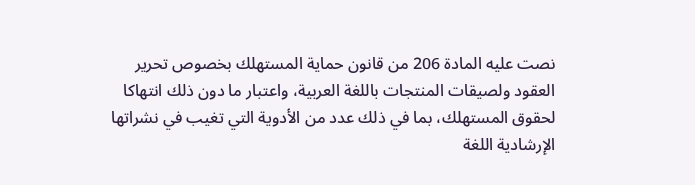نصت عليه المادة 206 من قانون حماية المستهلك بخصوص تحرير العقود ولصيقات المنتجات باللغة العربية، واعتبار ما دون ذلك انتهاكا لحقوق المستهلك، بما في ذلك عدد من الأدوية التي تغيب في نشراتها الإرشادية اللغة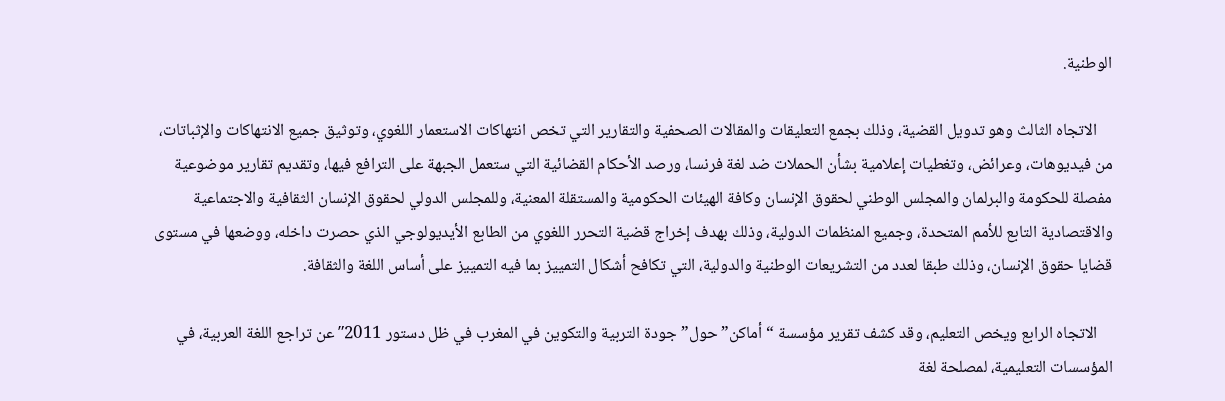الوطنية.

    الاتجاه الثالث وهو تدويل القضية، وذلك بجمع التعليقات والمقالات الصحفية والتقارير التي تخص انتهاكات الاستعمار اللغوي، وتوثيق جميع الانتهاكات والإثباتات، من فيديوهات، وعرائض، وتغطيات إعلامية بشأن الحملات ضد لغة فرنسا، ورصد الأحكام القضائية التي ستعمل الجبهة على الترافع فيها، وتقديم تقارير موضوعية مفصلة للحكومة والبرلمان والمجلس الوطني لحقوق الإنسان وكافة الهيئات الحكومية والمستقلة المعنية، وللمجلس الدولي لحقوق الإنسان الثقافية والاجتماعية والاقتصادية التابع للأمم المتحدة، وجميع المنظمات الدولية، وذلك بهدف إخراج قضية التحرر اللغوي من الطابع الأيديولوجي الذي حصرت داخله، ووضعها في مستوى قضايا حقوق الإنسان، وذلك طبقا لعدد من التشريعات الوطنية والدولية، التي تكافح أشكال التمييز بما فيه التمييز على أساس اللغة والثقافة.

    الاتجاه الرابع ويخص التعليم، وقد كشف تقرير مؤسسة “أماكن” حول”جودة التربية والتكوين في المغرب في ظل دستور 2011″ عن تراجع اللغة العربية، في المؤسسات التعليمية، لمصلحة لغة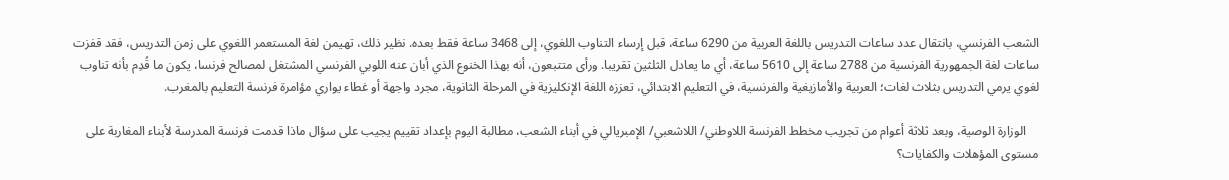الشعب الفرنسي، بانتقال عدد ساعات التدريس باللغة العربية من 6290 ساعة، قبل إرساء التناوب اللغوي، إلى 3468 ساعة فقط بعده. نظير ذلك، تهيمن لغة المستعمر اللغوي على زمن التدريس، فقد قفزت ساعات لغة الجمهورية الفرنسية من 2788 ساعة إلى 5610 ساعة، أي ما يعادل الثلثين تقريبا. ورأى متتبعون، أنه بهذا الخنوع الذي أبان عنه اللوبي الفرنسي المشتغل لمصالح فرنسا، يكون ما قُدِم بأنه تناوب لغوي يرمي التدريس بثلاث لغات؛ العربية والأمازيغية والفرنسية، في التعليم الابتدائي، تعززه اللغة الإنكليزية في المرحلة الثانوية، مجرد واجهة أو غطاء يواري مؤامرة فرنسة التعليم بالمغرب.

    الوزارة الوصية، وبعد ثلاثة أعوام من تجريب مخطط الفرنسة اللاوطني/ اللاشعبي/ الإمبريالي في أبناء الشعب، مطالبة اليوم بإعداد تقييم يجيب على سؤال ماذا قدمت فرنسة المدرسة لأبناء المغاربة على مستوى المؤهلات والكفايات؟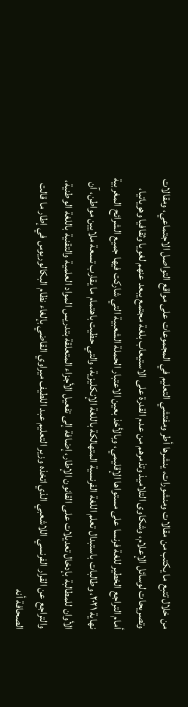من خلال تتبع ما يكتب من مقالات ومنشورات، ينشرها أطر ومفتشي التعليم في المجموعات على مواقع التواصل الاجتماعي، ومقالات وتصريحات لوسائل الإعلام، وشكاوى التلاميذ وتذمرهم من عدم القدرة على الاستيعاب بلغة مجتمع يبعد عنهم لغويا وثقافيا وهوياتيا، أمام التراجع الخطير للغة فرنسا على مستواها الإقليمي، وبالأخذ بعين الاعتبار الحملة الشعبية التي شاركت فيها جميع الشرائح المغربية نهاية ٢٠٢١، وطالبات باستبدال تعلم اللغة الفرنسية المتهالكة باللغة الإنكليزية، والتي حظيت باهتمام ما يقارب تسعة ملايين مواطن، آن الأوان للمطالبة بإدخال تعديلات على القانون الإطار، إضافة إلى تفعيل الأجزاء المتعلقة بتدريس المواد العلمية والتقنية باللغة الوطنية، والتراجع عن القرار الفرنسي اللاشعبي الذي اتخذه وزير التعليم عبد اللطيف ميراوي القاضي بإلغاء نظام البكالوريوس في إطار ما قالت الصحافة أنه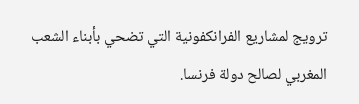ترويج لمشاريع الفرانكفونية التي تضحي بأبناء الشعب المغربي لصالح دولة فرنسا.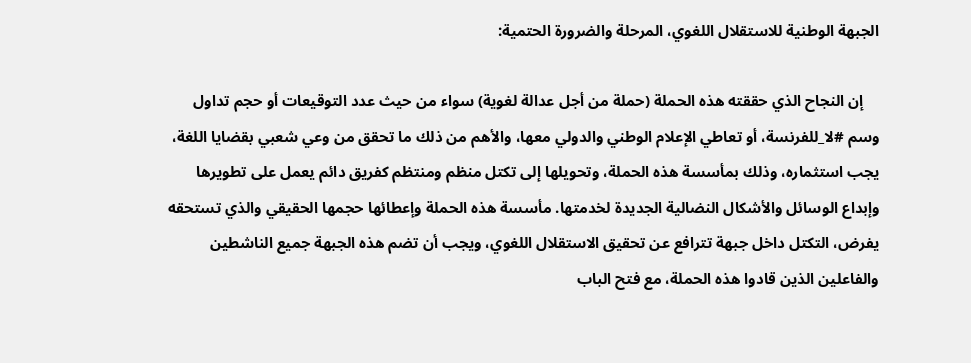الجبهة الوطنية للاستقلال اللغوي، المرحلة والضرورة الحتمية:

    إن النجاح الذي حققته هذه الحملة (حملة من أجل عدالة لغوية) سواء من حيث عدد التوقيعات أو حجم تداول وسم #لا_للفرنسة، أو تعاطي الإعلام الوطني والدولي معها، والأهم من ذلك ما تحقق من وعي شعبي بقضايا اللغة، يجب استثماره، وذلك بمأسسة هذه الحملة، وتحويلها إلى تكتل منظم ومنتظم كفريق دائم يعمل على تطويرها وإبداع الوسائل والأشكال النضالية الجديدة لخدمتها. مأسسة هذه الحملة وإعطائها حجمها الحقيقي والذي تستحقه يفرض، التكتل داخل جبهة تترافع عن تحقيق الاستقلال اللغوي، ويجب أن تضم هذه الجبهة جميع الناشطين والفاعلين الذين قادوا هذه الحملة، مع فتح الباب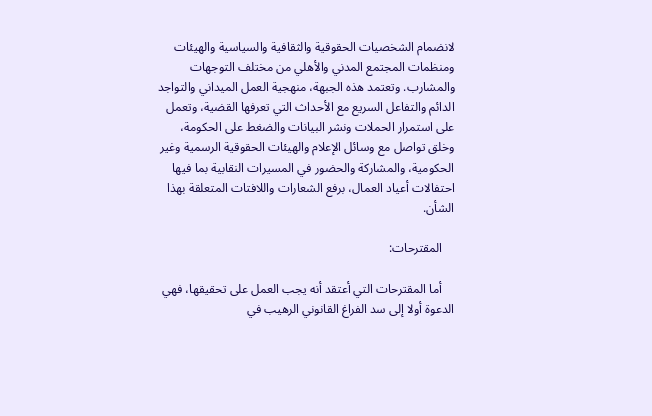لانضمام الشخصيات الحقوقية والثقافية والسياسية والهيئات ومنظمات المجتمع المدني والأهلي من مختلف التوجهات والمشارب. وتعتمد هذه الجبهة، منهجية العمل الميداني والتواجد الدائم والتفاعل السريع مع الأحداث التي تعرفها القضية، وتعمل على استمرار الحملات ونشر البيانات والضغط على الحكومة، وخلق تواصل مع وسائل الإعلام والهيئات الحقوقية الرسمية وغير الحكومية، والمشاركة والحضور في المسيرات النقابية بما فيها احتفالات أعياد العمال، برفع الشعارات واللافتات المتعلقة بهذا الشأن.

    المقترحات:

    أما المقترحات التي أعتقد أنه يجب العمل على تحقيقها، فهي الدعوة أولا إلى سد الفراغ القانوني الرهيب في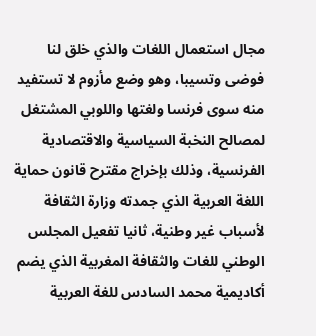مجال استعمال اللغات والذي خلق لنا فوضى وتسيبا، وهو وضع مأزوم لا تستفيد منه سوى فرنسا ولغتها واللوبي المشتغل لمصالح النخبة السياسية والاقتصادية الفرنسية، وذلك بإخراج مقترح قانون حماية اللغة العربية الذي جمدته وزارة الثقافة لأسباب غير وطنية، ثانيا تفعيل المجلس الوطني للغات والثقافة المغربية الذي يضم أكاديمية محمد السادس للغة العربية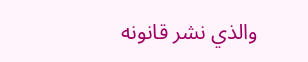والذي نشر قانونه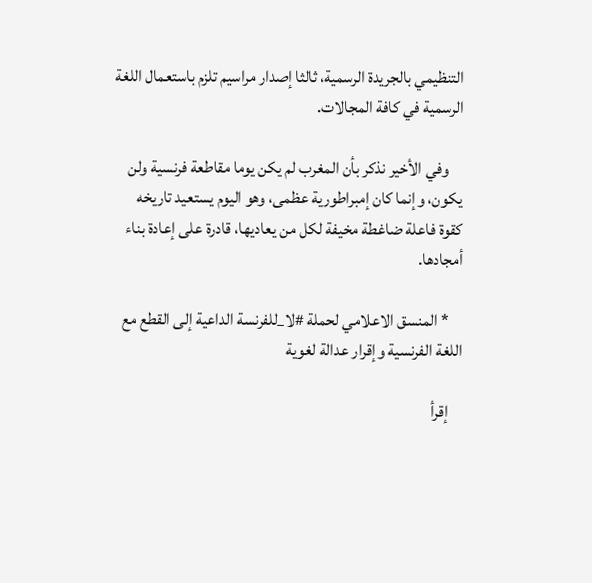التنظيمي بالجريدة الرسمية، ثالثا إصدار مراسيم تلزم باستعمال اللغة الرسمية في كافة المجالات.

    وفي الأخير نذكر بأن المغرب لم يكن يوما مقاطعة فرنسية ولن يكون، وإنما كان إمبراطورية عظمى، وهو اليوم يستعيد تاريخه كقوة فاعلة ضاغطة مخيفة لكل من يعاديها، قادرة على إعادة بناء أمجادها.

    * المنسق الاعلامي لحملة #لا_للفرنسة الداعية إلى القطع مع اللغة الفرنسية وإقرار عدالة لغوية

    إقرأ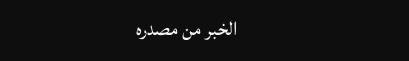الخبر من مصدره